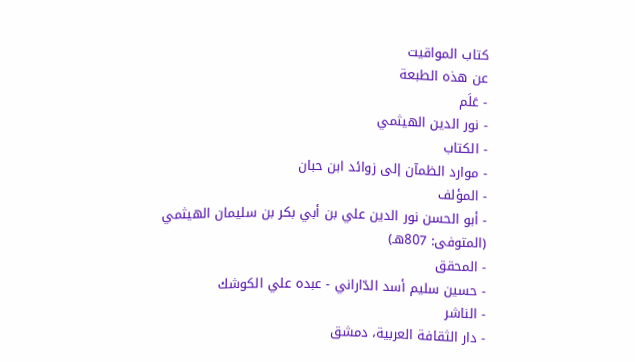كتاب المواقيت
عن هذه الطبعة
- عَلَم
- نور الدين الهيثمي
- الكتاب
- موارد الظمآن إلى زوائد ابن حبان
- المؤلف
- أبو الحسن نور الدين علي بن أبي بكر بن سليمان الهيثمي (المتوفى: 807هـ)
- المحقق
- حسين سليم أسد الدّاراني - عبده علي الكوشك
- الناشر
- دار الثقافة العربية، دمشق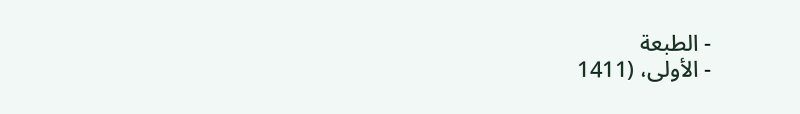- الطبعة
- الأولى، (1411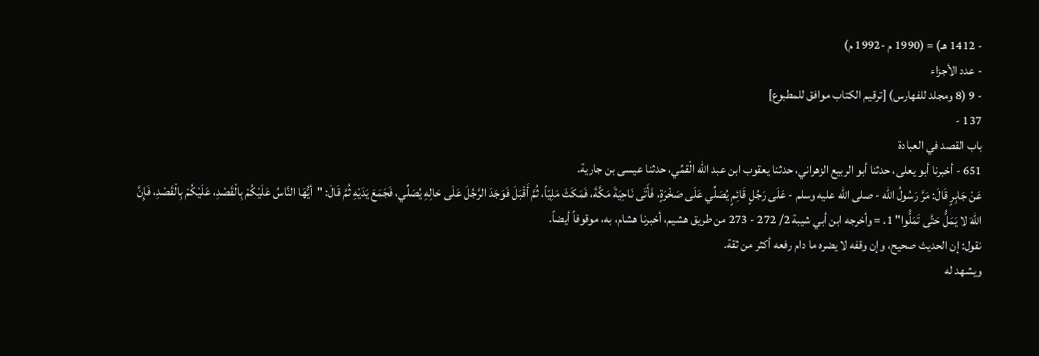- 1412 هـ) = (1990 م -1992 م)
- عدد الأجزاء
- 9 (8 ومجلد للفهارس) [ترقيم الكتاب موافق للمطبوع]
137 -
باب القصد في العبادة
651 - أخبرنا أبو يعلى، حدثنا أبو الربيع الزهراني، حدثنا يعقوب ابن عبد الله الْقمِّي، حدثنا عيسى بن جارية.
عَنْ جَابِرٍ قَالَ: مَرَّ رَسُولُ الله - صلى الله عليه وسلم - عَلَى رَجُلٍ قَائِمٍ يُصَلِّي عَلَى صَخْرَةٍ، فَأَتَى نَاحِيَةَ مَكَّةَ، فَمَكَثَ مَلِيّاً، ثُمَّ أَقْبَلَ فَوَجَدَ الرَّجُلَ عَلَى حَالِهِ يُصَلِّي، فَجَمَعَ يَدَيْهِ ثُمَّ قَالَ: "أيُّهَا النَّاسُ عَلَيْكُمْ بِالْقَصْدِ، عَلَيْكُمْ بِالْقَصْدِ، فَإِنَّ اللهَ لا يَمَلُّ حَتَّى تَمَلُّوا" 1. = وأخرجه ابن أبي شيبة 2/ 272 - 273 من طريق هشيم، أخبرنا هشام، به، موقوفاً أيضاً.
نقول: إن الحديث صحيح، وإن وقفه لا يضره ما دام رفعه أكثر من ثقة.
ويشهد له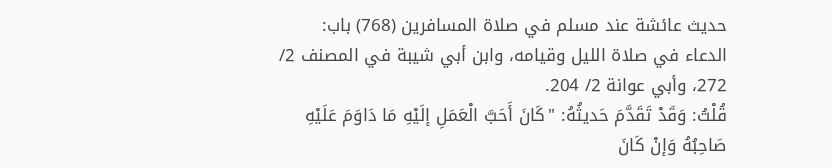حديث عائشة عند مسلم في صلاة المسافرين (768) باب: الدعاء في صلاة الليل وقيامه، وابن أبي شيبة في المصنف 2/ 272، وأبي عوانة 2/ 204.
قُلْتُ: وَقَدْ تَقَدَّمَ حَديثُهُ: "كَانَ أَحَبَّ الْعَمَلِ إلَيْهِ مَا دَاوَمَ عَلَيْهِ صَاحِبُهُ وَإنْ كَانَ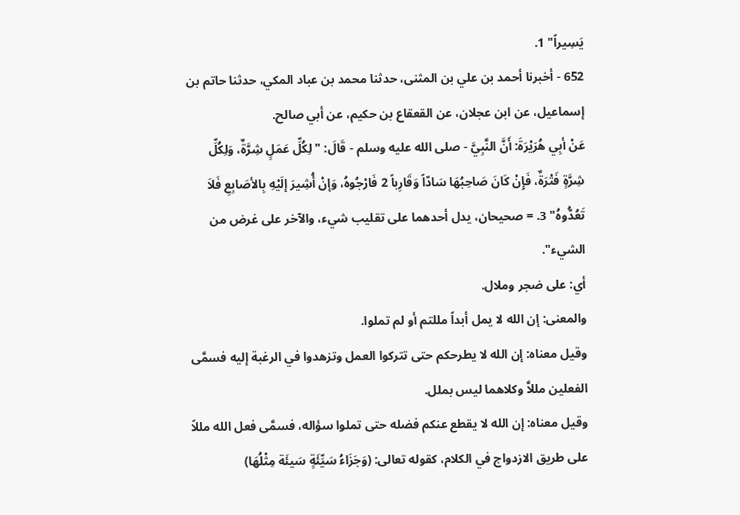يَسِيراً" 1.
652 - أخبرنا أحمد بن علي بن المثنى، حدثنا محمد بن عباد المكي، حدثنا حاتم بن إسماعيل، عن ابن عجلان، عن القعقاع بن حكيم، عن أبي صالح.
عَنْ أبِي هُرَيْرَةَ: أَنَّ النَّبِيَّ - صلى الله عليه وسلم - قَالَ: "لِكُلِّ عَمَلٍ شِرَّةٌ، وَلِكُلِّ شِرَّةٍ فَتْرَةٌ، فَإِنْ كَانَ صَاحِبُهَا سَادّاً وَقَارِباً 2 فَارْجُوهُ، وَإنْ أُشِيرَ إلَيْهِ بِالأصَابِعِ فَلاَ تَعُدُّوهُ" 3. = صحيحان، يدل أحدهما على تقليب شيء، والآخر على غرض من الشيء".
أي: على ضجر وملال.
والمعنى: إن الله لا يمل أبداً مللتم أو لم تملوا.
وقيل معناه: إن الله لا يطرحكم حتى تتركوا العمل وتزهدوا في الرغبة إليه فسمَّى الفعلين مللاَّ وكلاهما ليس بملل.
وقيل معناه: إن الله لا يقطع عنكم فضله حتى تملوا سؤاله، فسمَّى فعل الله مللاً على طريق الازدواج في الكلام، كقوله تعالى: (وَجَزَاءُ سَيِّئَةٍ سَيئَة مِثْلُهَا)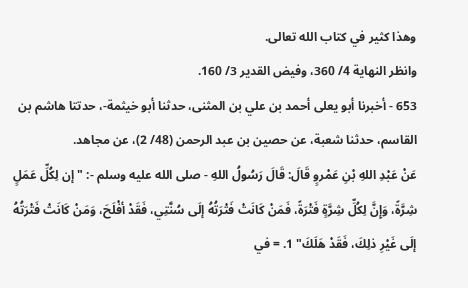وهذا كثير في كتاب الله تعالى.
وانظر النهاية 4/ 360، وفيض القدير 3/ 160.
653 - أخبرنا أبو يعلى أحمد بن علي بن المثنى، حدثنا أبو خيثمة-، حدتتا هاشم بن القاسم، حدثنا شعبة، عن حصين بن عبد الرحمن (48/ 2)، عن مجاهد.
عَنْ عَبْدِ اللهِ بْنِ عَمْروٍ قَالَ: قَالَ رَسُولُ اللهِ - صلى الله عليه وسلم -: "إن لِكُلِّ عَمَلٍ شِرَّةً، وَإِنَّ لِكُلِّ شِرَّةٍ فَتْرَةً، فَمَنْ كَانَتْ فَتْرَتُهُ إلَى سُنَّتِي، فَقَدْ أفْلَحَ، وَمَنْ كَانَتْ فَتْرَتُهُ إلَى غَيْرِ ذلِكَ، فَقَدْ هَلَكَ" 1. = في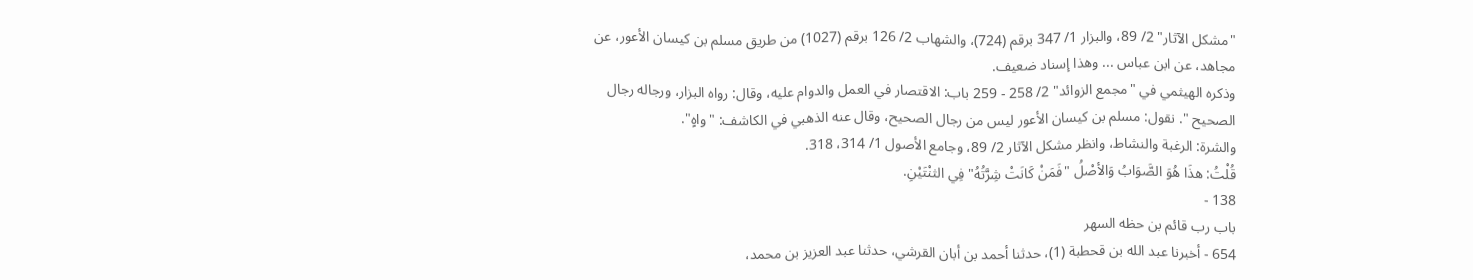"مشكل الآثار" 2/ 89، والبزار 1/ 347 برقم (724)، والشهاب 2/ 126 برقم (1027) من طريق مسلم بن كيسان الأعور، عن مجاهد، عن ابن عباس ... وهذا إسناد ضعيف.
وذكره الهيثمي في "مجمع الزوائد" 2/ 258 - 259 باب: الاقتصار في العمل والدوام عليه، وقال: رواه البزار، ورجاله رجال الصحيح ". نقول: مسلم بن كيسان الأعور ليس من رجال الصحيح، وقال عنه الذهبي في الكاشف: "واهٍ".
والشرة: الرغبة والنشاط، وانظر مشكل الآثار 2/ 89، وجامع الأصول 1/ 314، 318.
قُلْتُ: هذَا هُوَ الصَّوَابُ وَالأصْلُ "فَمَنْ كَانَتْ شِرَّتُهُ" فِي الثنْتَيْنِ.
138 -
باب رب قائم بن حظه السهر
654 - أخبرنا عبد الله بن قحطبة (1)، حدثنا أحمد بن أبان القرشي، حدثنا عبد العزيز بن محمد،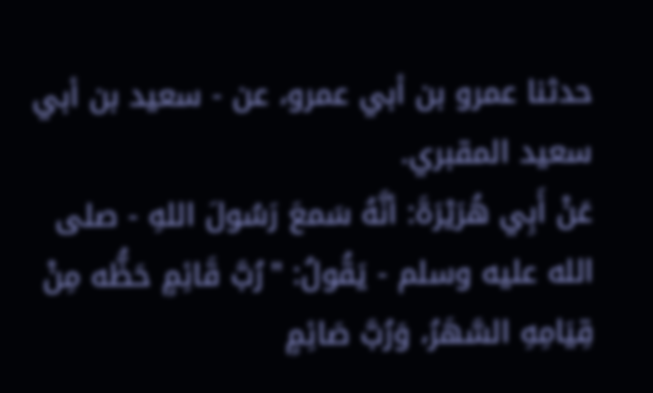حدثنا عمرو بن أبي عمرو، عن - سعيد بن أبي سعيد المقبري.
عَنْ أَبِي هُرَيْرَةَ: أنَّهُ سَمعَ رَسُولَ اللهِ - صلى الله عليه وسلم - يَقُولُ: "رُبَّ قَائِمٍ حَظُّه مِنْ قِيَامِهِ السَّهَرُ، وَرُبَّ صَائِمٍ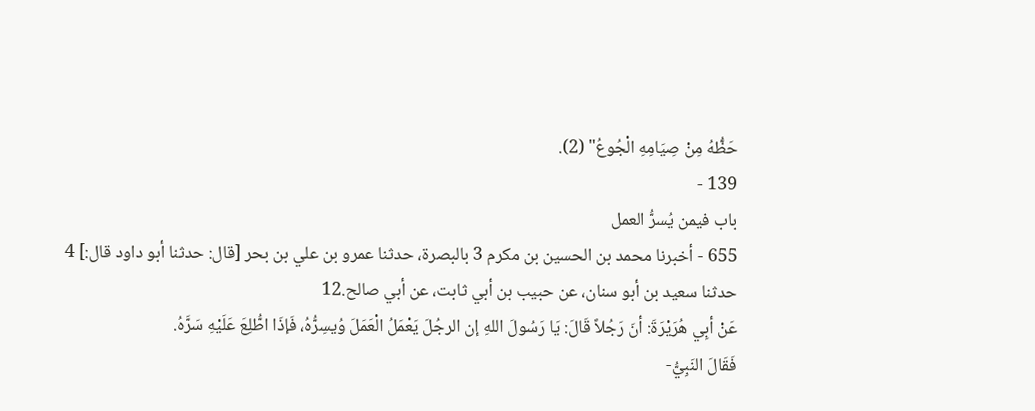حَظُّهُ مِنْ صِيَامِهِ الْجُوعُ" (2).
139 -
باب فيمن يُسرُّ العمل
655 - أخبرنا محمد بن الحسين بن مكرم 3 بالبصرة، حدثنا عمرو بن علي بن بحر [قال: حدثنا أبو داود قال:] 4 حدثنا سعيد بن أبو سنان، عن حبيب بن أبي ثابت، عن أبي صالح.12
عَنْ أبِي هُرَيْرَةَ: أنَ رَجُلاً قَالَ: يَا رَسُولَ اللهِ إن الرجُلَ يَعْمَلُ الْعَمَلَ وُيسِرُّهُ، فَإذَا اطُّلِعَ عَلَيْهِ سَرَّهُ.
فَقَالَ النَبِيُّ-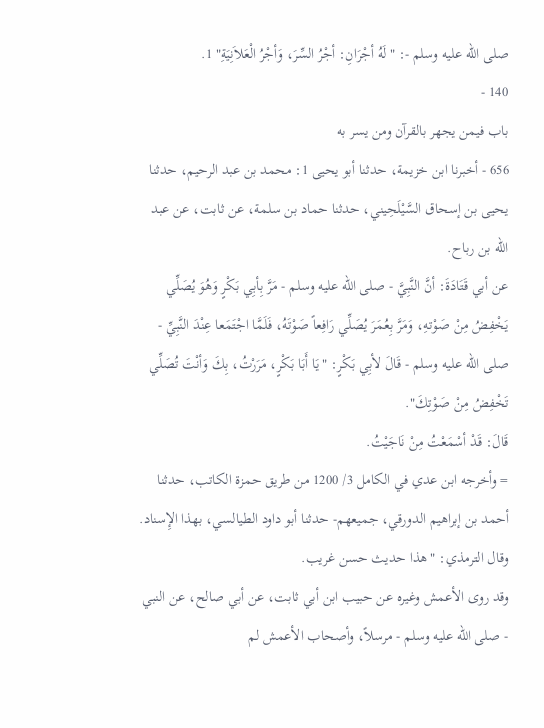صلى الله عليه وسلم -: "لَهُ أجْرَانِ: أجْرُ السِّرَ، وَأجْرُ الْعَلاَنِيَةِ" 1.
140 -
باب فيمن يجهر بالقرآن ومن يسر به
656 - أخبرنا ابن خزيمة، حدثنا أبو يحيى 1: محمد بن عبد الرحيم، حدثنا يحيى بن إسحاق السَّيْلَحِيني، حدثنا حماد بن سلمة، عن ثابت، عن عبد الله بن رباح.
عن أبي قَتَادَةَ: أنَّ النَّبِيَّ - صلى الله عليه وسلم - مَرَّ بِأبِي بَكْرٍ وَهُوَ يُصَلِّي يَخْفِضُ مِنْ صَوْتهِ، وَمَرَّ بِعُمَرَ يُصَلِّي رَافِعاً صَوْتَهُ، فَلَمَّا اجْتَمَعا عِنْدَ النَّبِيِّ - صلى الله عليه وسلم - قَالَ لأبِي بَكْرٍ: "يَا أَبَا بَكْرٍ، مَرَرْتُ، بِكَ وَأنْتَ تُصَلِّي تَخْفِضُ مِنْ صَوْتِكَ".
قَالَ: قَدْ أسْمَعْتُ مِنْ نَاجَيْتُ.
= وأخرجه ابن عدي في الكامل 3/ 1200 من طريق حمزة الكاتب، حدثنا أحمد بن إبراهيم الدورقي، جميعهم- حدثنا أبو داود الطيالسي، بهذا الإِسناد.
وقال الترمذي: "هذا حديث حسن غريب.
وقد روى الأعمش وغيره عن حبيب ابن أبي ثابت، عن أبي صالح، عن النبي - صلى الله عليه وسلم - مرسلاً، وأصحاب الأعمش لم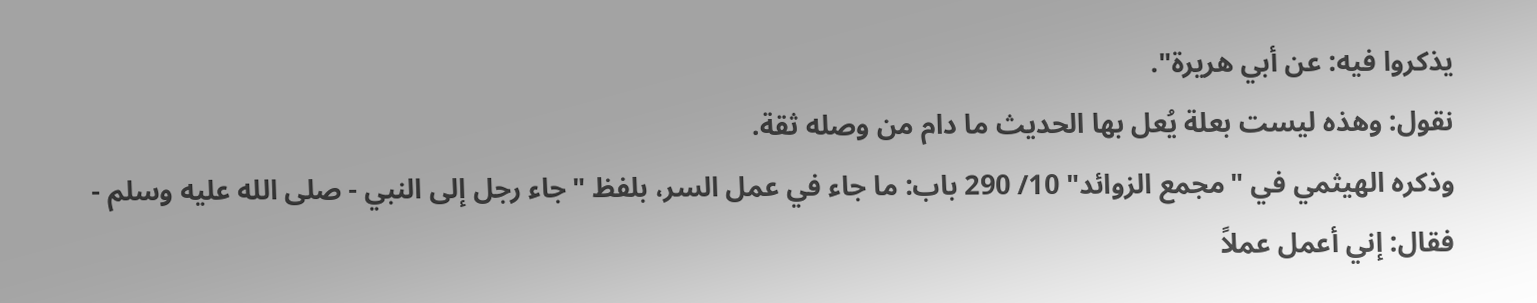يذكروا فيه: عن أبي هريرة".
نقول: وهذه ليست بعلة يُعل بها الحديث ما دام من وصله ثقة.
وذكره الهيثمي في "مجمع الزوائد" 10/ 290 باب: ما جاء في عمل السر، بلفظ "جاء رجل إلى النبي - صلى الله عليه وسلم - فقال: إني أعمل عملاً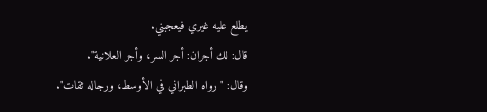يطلع عليه غيري فيعجبني.
قال: لك أجران: أجر السر، وأجر العلانية".
وقال: "رواه الطبراني في الأوسط، ورجاله ثقات".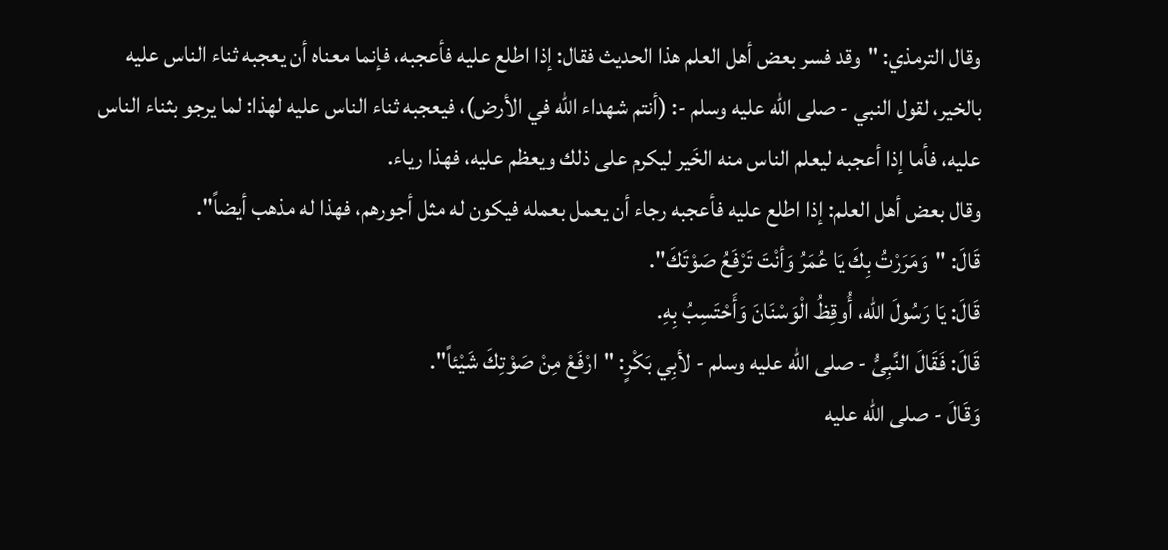وقال الترمذي: "وقد فسر بعض أهل العلم هذا الحديث فقال: إذا اطلع عليه فأعجبه، فإنما معناه أن يعجبه ثناء الناس عليه بالخير، لقول النبي - صلى الله عليه وسلم -: (أنتم شهداء الله في الأرض)، فيعجبه ثناء الناس عليه لهذا: لما يرجو بثناء الناس عليه، فأما إذا أعجبه ليعلم الناس منه الخَير ليكرم على ذلك ويعظم عليه، فهذا رياء.
وقال بعض أهل العلم: إذا اطلع عليه فأعجبه رجاء أن يعمل بعمله فيكون له مثل أجورهم، فهذا له مذهب أيضاً".
قَالَ: "وَمَرَرْتُ بِكَ يَا عُمَرُ وَأنْتَ تَرْفَعُ صَوْتَكَ".
قَالَ: يَا رَسُولَ الله، أُوقِظُ الْوَسْنَانَ وَأَحْتَسِبُ بِهِ.
قَالَ: فَقَالَ النَّبِىُّ - صلى الله عليه وسلم - لأبِي بَكْرٍ: "ارْفَعْ مِنْ صَوْتِكَ شَيْئاً".
وَقَالَ - صلى الله عليه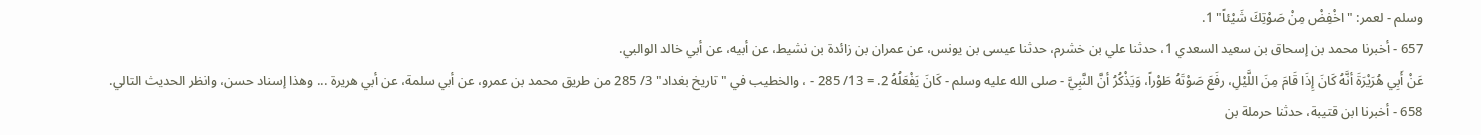وسلم - لعمر: "اخْفِضْ مِنْ صَوْتِكَ شَيْئاً" 1.
657 - أخبرنا محمد بن إسحاق بن سعيد السعدي 1، حدثنا علي بن خشرم، حدثنا عيسى بن يونس، عن عمران بن زائدة بن نشيط، عن أبيه، عن أبي خالد الوالبي.
عَنْ أَبِي هُرَيْرَةَ أنَّهُ كَانَ إِذَا قَامَ مِنَ اللَّيْلِ، رفَعَ صَوْتَهُ طَوْراً، وَيَذْكُرُ أنَّ النَّبِيَّ - صلى الله عليه وسلم - كَانَ يَفْعَلُهُ 2. = 13/ 285 - ، والخطيب في "تاريخ بغداد" 3/ 285 من طريق محمد بن عمرو، عن أبي سلمة، عن أبي هريرة ... وهذا إسناد حسن، وانظر الحديث التالي.
658 - أخبرنا ابن قتيبة، حدثنا حرملة بن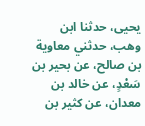يحيى، حدثنا ابن وهب، حدثني معاوية بن صالح، عن بحير بن سَعْدٍ، عن خالد بن معدان، عن كثير بن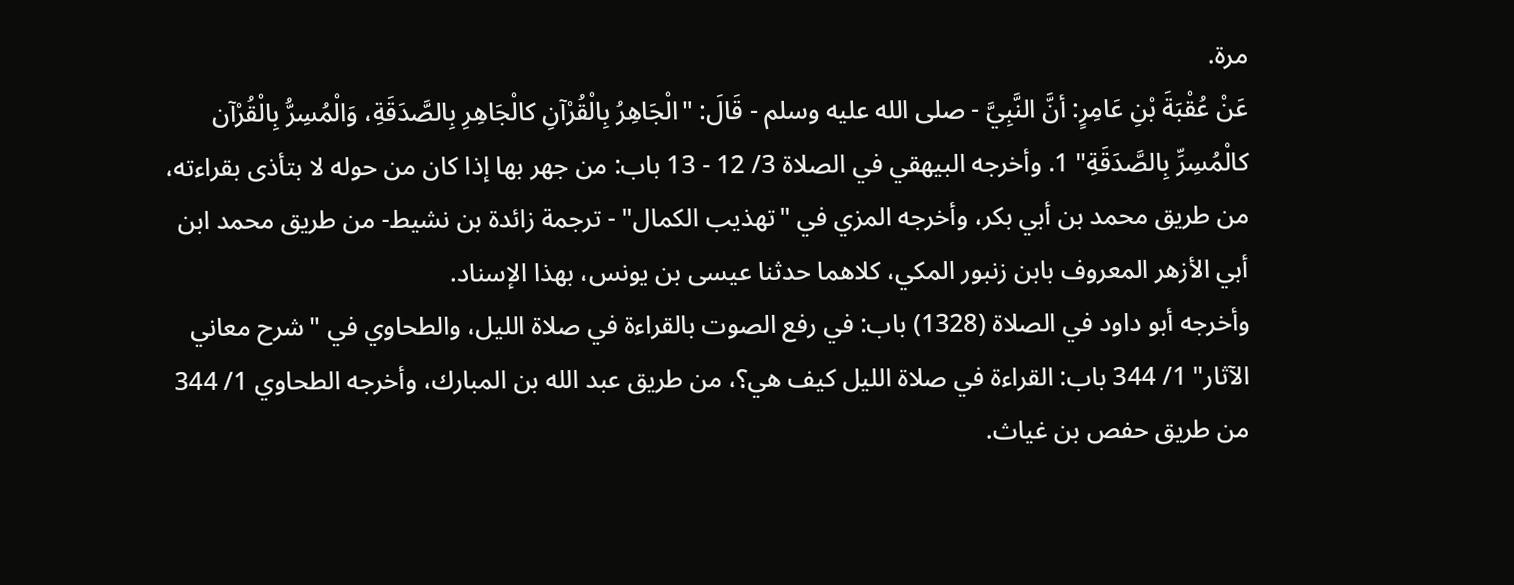مرة.
عَنْ عُقْبَةَ بْنِ عَامِرٍ: أنَّ النَّبِيَّ - صلى الله عليه وسلم - قَالَ: "الْجَاهِرُ بِالْقُرْآنِ كالْجَاهِرِ بِالصَّدَقَةِ، وَالْمُسِرُّ بِالْقُرْآن كالْمُسِرِّ بِالصَّدَقَةِ" 1. وأخرجه البيهقي في الصلاة 3/ 12 - 13 باب: من جهر بها إذا كان من حوله لا بتأذى بقراءته، من طريق محمد بن أبي بكر، وأخرجه المزي في "تهذيب الكمال" - ترجمة زائدة بن نشيط- من طريق محمد ابن أبي الأزهر المعروف بابن زنبور المكي، كلاهما حدثنا عيسى بن يونس، بهذا الإسناد.
وأخرجه أبو داود في الصلاة (1328) باب: في رفع الصوت بالقراءة في صلاة الليل، والطحاوي في "شرح معاني الآثار" 1/ 344 باب: القراءة في صلاة الليل كيف هي؟، من طريق عبد الله بن المبارك، وأخرجه الطحاوي 1/ 344 من طريق حفص بن غياث.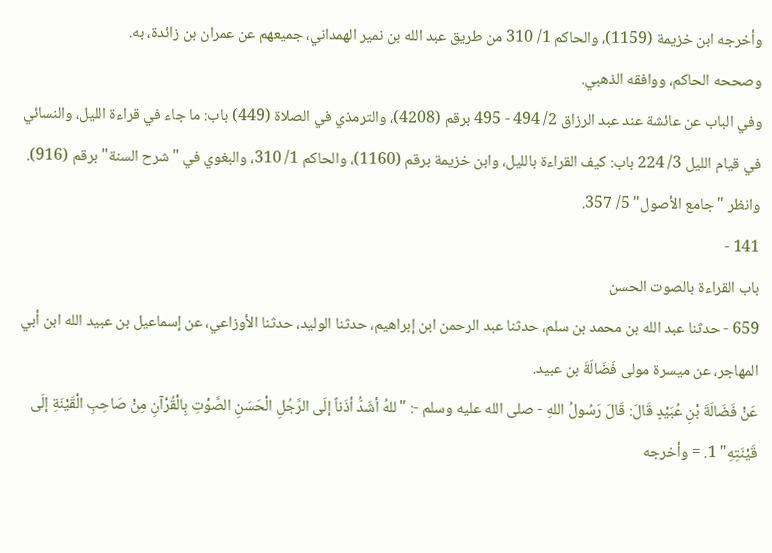وأخرجه ابن خزيمة (1159)، والحاكم 1/ 310 من طريق عبد الله بن نمير الهمداني، جميعهم عن عمران بن زائدة، به.
وصححه الحاكم، ووافقه الذهبي.
وفي الباب عن عائشة عند عبد الرزاق 2/ 494 - 495 برقم (4208)، والترمذي في الصلاة (449) باب: ما جاء في قراءة الليل، والنسائي في قيام الليل 3/ 224 باب: كيف القراءة بالليل، وابن خزيمة برقم (1160)، والحاكم 1/ 310، والبغوي في "شرح السنة" برقم (916). وانظر "جامع الأصول" 5/ 357.
141 -
باب القراءة بالصوت الحسن
659 - حدثنا عبد الله بن محمد بن سلم، حدثنا عبد الرحمن ابن إبراهيم، حدثنا الوليد، حدثنا الأوزاعي، عن إسماعيل بن عبيد الله ابن أبي المهاجر، عن ميسرة مولى فَضَالَةَ بن عبيد.
عَنْ فَضَالَةَ بْنِ عُبَيْدٍ قَالَ: قَالَ رَسُولُ اللهِ - صلى الله عليه وسلم -: "للهُ أشَدُّ أذَناً إلَى الرَّجُلِ الْحَسَنِ الصَّوْتِ بِالْقُرْآنِ مِنْ صَاحِبِ الْقَيْنَةِ إلَى قَيْنَتِهِ" 1. = وأخرجه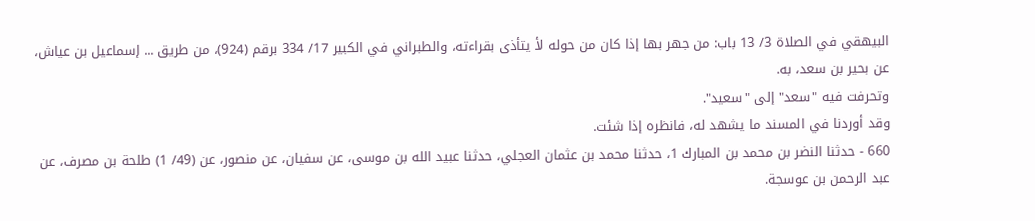البيهقي في الصلاة 3/ 13 باب: من جهر بها إذا كان من حوله لأ يتأذى بقراءته، والطبراني في الكبير 17/ 334 برقم (924)، من طريق ... إسماعيل بن عياش، عن بحير بن سعد، به.
وتحرفت فيه "سعد" إلى "سعيد".
وقد أوردنا في المسند ما يشهد له، فانظره إذا شئت.
660 - حدثنا النضر بن محمد بن المبارك 1، حدثنا محمد بن عثمان العجلي، حدثنا عبيد الله بن موسى، عن سفيان، عن منصور، عن (49/ 1) طلحة بن مصرف، عن عبد الرحمن بن عوسجة.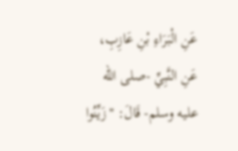عَنِ الْبَرَاءِ بْنِ عَازِبِ، عَنِ النَّبِيِّ -صلى الله عليه وسلم- قَالَ: "زَيِّنُوا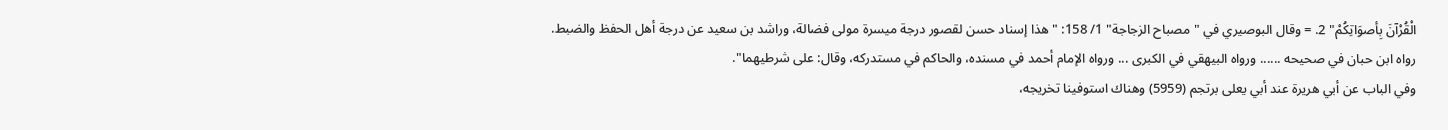الْقُرْآنَ بِأصوَاتِكُمْ" 2. = وقال البوصيري في "مصباح الزجاجة" 1/ 158: "هذا إسناد حسن لقصور درجة ميسرة مولى فضالة، وراشد بن سعيد عن درجة أهل الحفظ والضبط.
رواه ابن حبان في صحيحه ...... ورواه البيهقي في الكبرى ... ورواه الإمام أحمد في مسنده، والحاكم في مستدركه، وقال: على شرطيهما".
وفي الباب عن أبي هريرة عند أبي يعلى برتجم (5959) وهناك استوفينا تخريجه،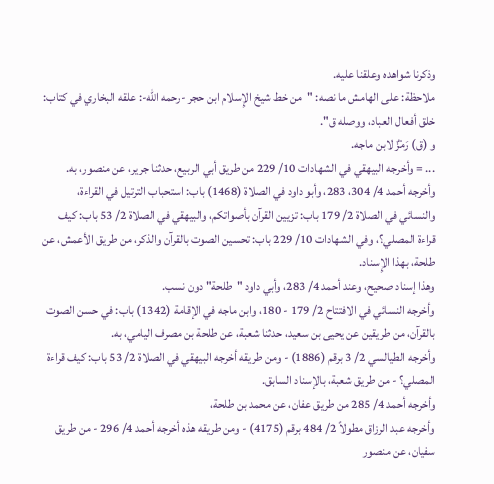وذكرنا شواهده وعلقنا عليه.
ملاحظة: على الهامش ما نصه: "من خط شيخ الإِسلام ابن حجر -رحمه الله-: علقه البخاري في كتاب: خلق أفعال العباد، ووصله ق".
و (ق) رَمْزٌ لابن ماجه.
... = وأخرجه البيهقي في الشهادات 10/ 229 من طريق أبي الربيع، حدثنا جرير، عن منصور، به.
وأخرجه أحمد 4/ 304، 283، وأبو داود في الصلاة (1468) باب: استحباب الترتيل في القراءة، والنسائي في الصلاة 2/ 179 باب: تزيين القرآن بأصواتكم، والبيهقي في الصلاة 2/ 53 باب: كيف قراءة المصلي؟، وفي الشهادات 10/ 229 باب: تحسين الصوت بالقرآن والذكر، من طريق الأعمش، عن طلحة، بهذا الإِسناد.
وهذا إسناد صحيح، وعند أحمد 4/ 283، وأبي داود "طلحة" دون نسب.
وأخرجه النسائي في الافتتاح 2/ 179 - 180، وابن ماجه في الإقامة (1342) باب: في حسن الصوت بالقرآن، من طريقين عن يحيى بن سعيد، حدثنا شعبة، عن طلحة بن مصرف اليامي، به.
وأخرجه الطيالسي 2/ 3 برقم (1886) - ومن طريقه أخرجه البيهقي في الصلاة 2/ 53 باب: كيف قراءة المصلي؟ - من طريق شعبة، بالإسناد السابق.
وأخرجه أحمد 4/ 285 من طريق عفان، عن محمد بن طلحة،
وأخرجه عبد الرزاق مطولاً 2/ 484 برقم (4175) - ومن طريقه هذه أخرجه أحمد 4/ 296 - من طريق سفيان، عن منصور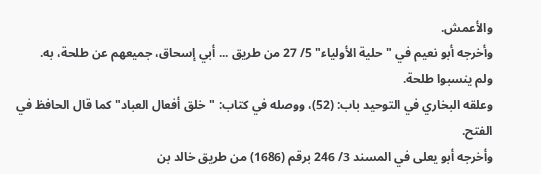والأعمش.
وأخرجه أبو نعيم في "حلية الأولياء" 5/ 27 من طريق ... أبي إسحاق، جميعهم عن طلحة، به.
ولم ينسبوا طلحة.
وعلقه البخاري في التوحيد باب: (52)، ووصله في كتاب: "خلق أفعال العباد" كما قال الحافظ في الفتح.
وأخرجه أبو يعلى في المسند 3/ 246 برقم (1686) من طريق خالد بن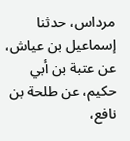مرداس، حدثنا إسماعيل بن عياش، عن عتبة بن أبي حكيم، عن طلحة بن نافع،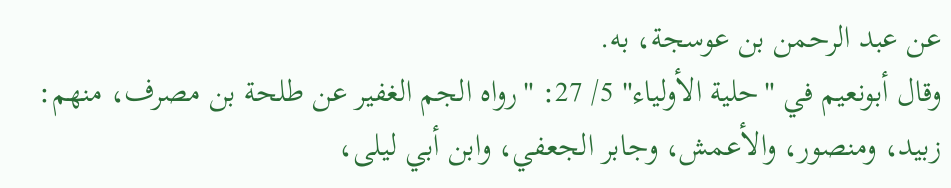عن عبد الرحمن بن عوسجة، به.
وقال أبونعيم في "حلية الأولياء" 5/ 27: "رواه الجم الغفير عن طلحة بن مصرف، منهم: زبيد، ومنصور، والأعمش، وجابر الجعفي، وابن أبي ليلى،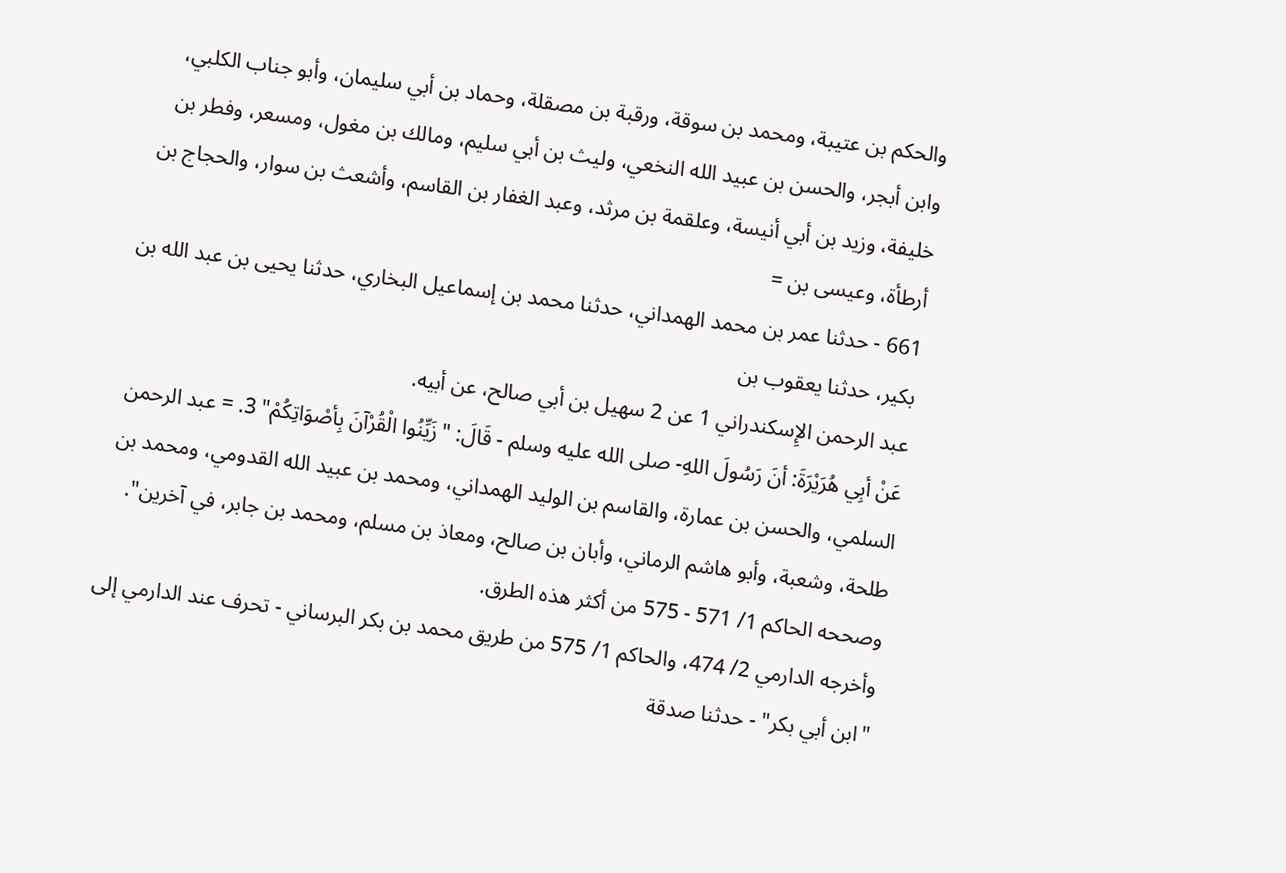والحكم بن عتيبة، ومحمد بن سوقة، ورقبة بن مصقلة، وحماد بن أبي سليمان، وأبو جناب الكلبي، وابن أبجر، والحسن بن عبيد الله النخعي، وليث بن أبي سليم، ومالك بن مغول، ومسعر، وفطر بن خليفة، وزيد بن أبي أنيسة، وعلقمة بن مرثد، وعبد الغفار بن القاسم، وأشعث بن سوار، والحجاج بن أرطأة، وعيسى بن =
661 - حدثنا عمر بن محمد الهمداني، حدثنا محمد بن إسماعيل البخاري، حدثنا يحيى بن عبد الله بن بكير، حدثنا يعقوب بن
عبد الرحمن الإِسكندراني 1 عن 2 سهيل بن أبي صالح، عن أبيه.
عَنْ أبِي هُرَيْرَةَ: أنَ رَسُولَ اللهِ- صلى الله عليه وسلم - قَالَ: "زَيِّنُوا الْقُرْآنَ بِأصْوَاتِكُمْ" 3. = عبد الرحمن السلمي، والحسن بن عمارة، والقاسم بن الوليد الهمداني، ومحمد بن عبيد الله القدومي، ومحمد بن طلحة، وشعبة، وأبو هاشم الرماني، وأبان بن صالح، ومعاذ بن مسلم، ومحمد بن جابر، في آخرين".
وصححه الحاكم 1/ 571 - 575 من أكثر هذه الطرق.
وأخرجه الدارمي 2/ 474، والحاكم 1/ 575 من طريق محمد بن بكر البرساني - تحرف عند الدارمي إلى "ابن أبي بكر" - حدثنا صدقة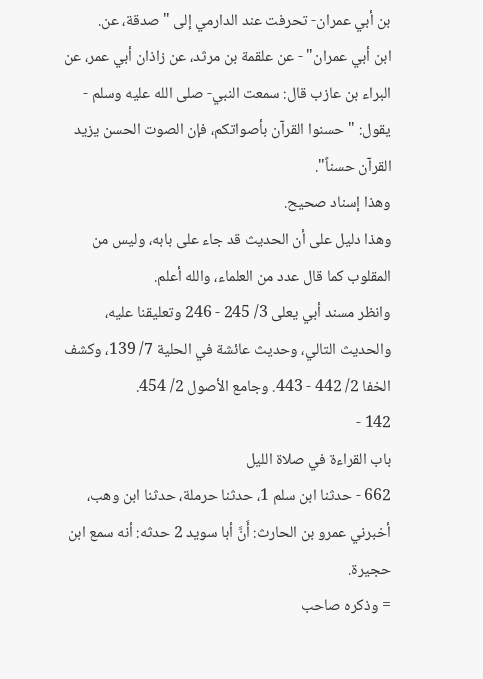بن أبي عمران- تحرفت عند الدارمي إلى "صدقة، عن.
ابن أبي عمران" - عن علقمة بن مرثد، عن زاذان أبي عمر، عن البراء بن عازب قال: سمعت النبي- صلى الله عليه وسلم - يقول: "حسنوا القرآن بأصواتكم، فإن الصوت الحسن يزيد القرآن حسناً".
وهذا إسناد صحيح.
وهذا دليل على أن الحديث قد جاء على بابه، وليس من المقلوب كما قال عدد من العلماء، والله أعلم.
وانظر مسند أبي يعلى 3/ 245 - 246 وتعليقنا عليه، والحديث التالي، وحديث عائشة في الحلية 7/ 139، وكشف الخفا 2/ 442 - 443. وجامع الأصول 2/ 454.
142 -
باب القراءة في صلاة الليل
662 - حدثنا ابن سلم 1، حدثنا حرملة، حدثنا ابن وهب، أخبرني عمرو بن الحارث: أَنَّ أبا سويد 2 حدثه: أنه سمع ابن حجيرة.
= وذكره صاحب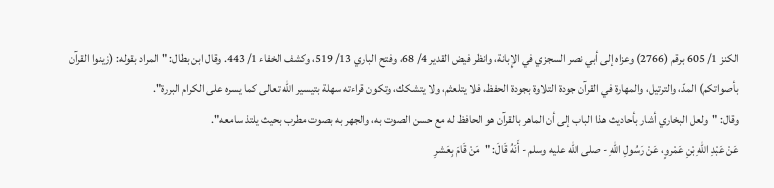الكنز 1/ 605 برقم (2766) وعزاه إلى أبي نصر السجزي في الإِبانة، وانظر فيض القدير 4/ 68، وفتح الباري 13/ 519، وكشف الخفاء 1/ 443. وقال ابن بطال: "المراد بقوله: (زينوا القرآن بأصواتكم) المدّ، والترتيل، والمهارة في القرآن جودة التلاوة بجودة الحفظ، فلا يتلعثم، ولا يتشكك، وتكون قراءته سهلة بتيسير الله تعالى كما يسره على الكرام البررة".
وقال: "ولعل البخاري أشار بأحاديث هذا الباب إلى أن الماهر بالقرآن هو الحافظ له مع حسن الصوت به، والجهر به بصوت مطرب بحيث يلتذ سامعه".
عَنْ عَبْدِ اللهِ بْنِ عَمْروٍ، عَنْ رَسُولِ اللهِ - صلى الله عليه وسلم - أَنَهُ قَالَ: "مَنْ قَامَ بِعَشرِ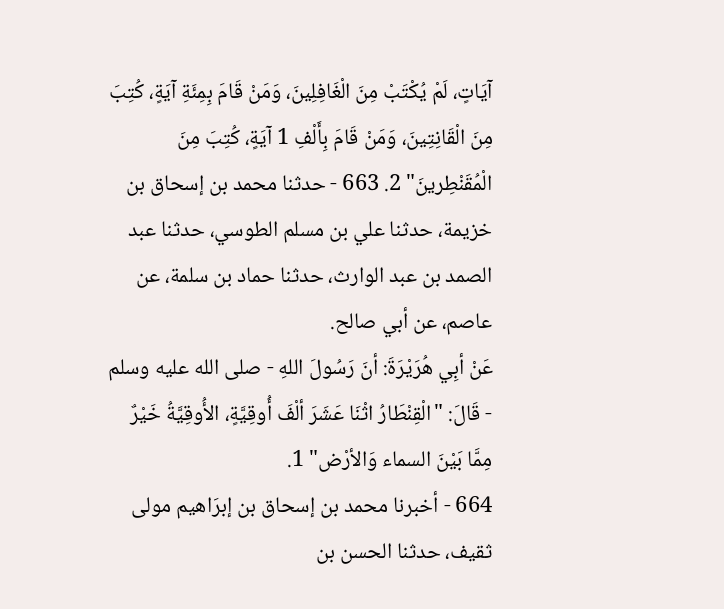آيَاتٍ، لَمْ يُكْتَبْ مِنَ الْغَافِلِينَ، وَمَنْ قَامَ بِمِئَةِ آيَةٍ، كُتِبَ مِنَ الْقَانِتِينَ، وَمَنْ قَامَ بِأَلْفِ 1 آيَةٍ، كُتِبَ مِنَ الْمُقَنْطِرينَ" 2. 663 - حدثنا محمد بن إسحاق بن خزيمة، حدثنا علي بن مسلم الطوسي، حدثنا عبد الصمد بن عبد الوارث، حدثنا حماد بن سلمة، عن عاصم، عن أبي صالح.
عَنْ أبِي هُرَيْرَةَ: أنَ رَسُولَ اللهِ - صلى الله عليه وسلم - قَالَ: "الْقِنْطَارُ اثْنَا عَشَرَ ألْفَ أُوقِيَّةٍ، الأُوقِيَّةُ خَيْرٌ مِمَّا بَيْنَ السماء وَالأرْض" 1.
664 - أخبرنا محمد بن إسحاق بن إبرَاهيم مولى ثقيف، حدثنا الحسن بن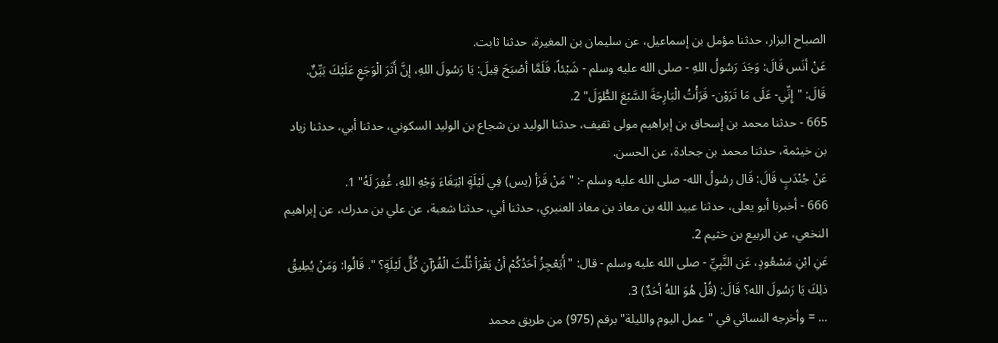الصباح البزار، حدثنا مؤمل بن إسماعيل، عن سليمان بن المغيرة، حدثنا ثابت.
عَنْ أنَس قَالَ: وَجَدَ رَسُولُ اللهِ - صلى الله عليه وسلم - شَيْئاً، فَلَمَّا أصْبَحَ قِيلَ: يَا رَسُولَ اللهِ، إنَّ أَثَرَ الْوَجَعِ عَلَيْكَ بَيِّنٌ.
قَالَ: "إِنِّي- عَلَى مَا تَرَوْن- قَرَأْتُ الْبَارِحَةَ السَّبْعَ الطُّوَلَ" 2.
665 - حدثنا محمد بن إسحاق بن إبراهيم مولى ثقيف، حدثنا الوليد بن شجاع بن الوليد السكوني، حدثنا أبي، حدثنا زياد بن خيثمة، حدثنا محمد بن جحادة، عن الحسن.
عَنْ جُنْدَبٍ قَالَ: قَال رسُولُ الله- صلى الله عليه وسلم -: "مَنْ قَرَأ (يس) فِي لَيْلَةٍ ابْتِغَاءَ وَجْهِ اللهِ، غُفِرَ لَهُ" 1.
666 - أخبرنا أبو يعلى، حدثنا عبيد الله بن معاذ بن معاذ العنبري، حدثنا أبي، حدثنا شعبة، عن علي بن مدرك، عن إبراهيم النخعي، عن الربيع بن خثيم 2.
عَنِ ابْنِ مَسْعُودٍ، عَن النَّبِيِّ - صلى الله عليه وسلم - قال: "أَيَعْجِزُ أحَدُكُمْ أنْ يَقْرَأ ثُلُثَ الْقُرْآنِ كُلَّ لَيْلَةٍ؟ ". قَالُوا: وَمَنْ يُطِيقُ ذلِكَ يَا رَسُولَ الله؟ قَالَ: (قُلْ هُوَ اللهُ أحَدٌ) 3.
... = وأخرجه النسائي في "عمل اليوم والليلة" برقم (975) من طريق محمد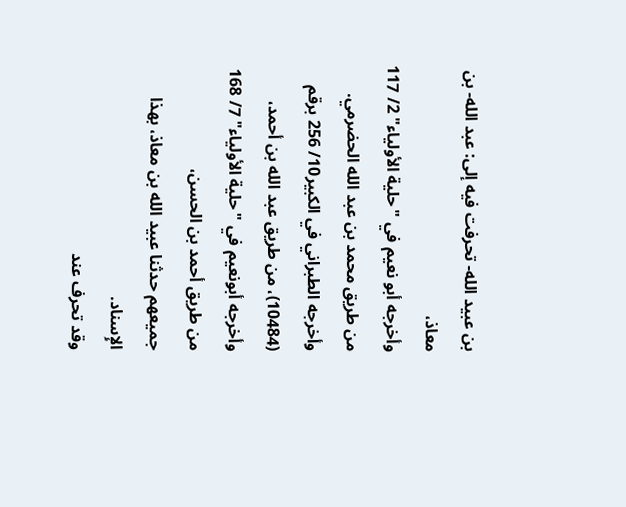بن عبيد الله- تحرفت فيه إلى: عبد الله- بن معاذ،
وأخرجه أبو نعيم في "حلية الأولياء" 2/ 117 من طريق محمد بن عبد الله الحضرمي.
وأخرجه الطبراني في الكبير10/ 256 برقم (10484)، من طريق عبد الله بن أحمد،
وأخرجه أبونعيم في "حلية الأولياء" 7/ 168 من طريق أحمد بن الحسن،
جميعهم حدثنا عبيد الله بن معاذ، بهذا الإِسناد.
وقد تحرف عند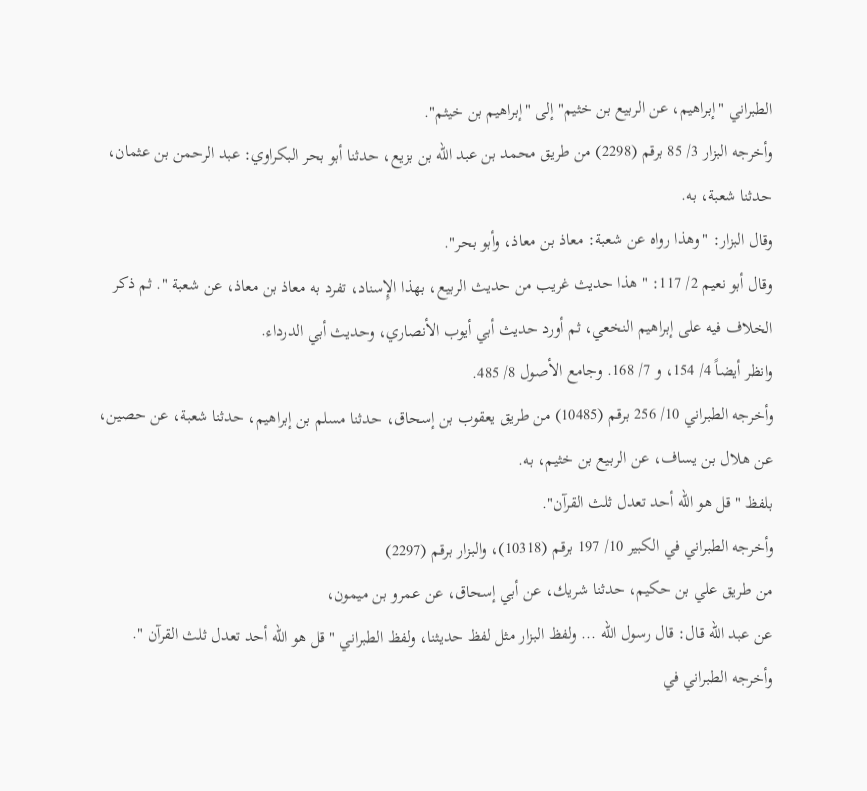الطبراني "إبراهيم، عن الربيع بن خثيم" إلى "إبراهيم بن خيثم".
وأخرجه البزار 3/ 85 برقم (2298) من طريق محمد بن عبد الله بن بزيع، حدثنا أبو بحر البكراوي: عبد الرحمن بن عثمان، حدثنا شعبة، به.
وقال البزار: "وهذا رواه عن شعبة: معاذ بن معاذ، وأبو بحر".
وقال أبو نعيم 2/ 117: " هذا حديث غريب من حديث الربيع، بهذا الإِسناد، تفرد به معاذ بن معاذ، عن شعبة ". ثم ذكر الخلاف فيه على إبراهيم النخعي، ثم أورد حديث أبي أيوب الأنصاري، وحديث أبي الدرداء.
وانظر أيضاً 4/ 154، و 7/ 168. وجامع الأصول 8/ 485.
وأخرجه الطبراني 10/ 256 برقم (10485) من طريق يعقوب بن إسحاق، حدثنا مسلم بن إبراهيم، حدثنا شعبة، عن حصين، عن هلال بن يساف، عن الربيع بن خثيم، به.
بلفظ "قل هو الله أحد تعدل ثلث القرآن".
وأخرجه الطبراني في الكبير 10/ 197 برقم (10318)، والبزار برقم (2297)
من طريق علي بن حكيم، حدثنا شريك، عن أبي إسحاق، عن عمرو بن ميمون،
عن عبد الله قال: قال رسول الله ... ولفظ البزار مثل لفظ حديثنا، ولفظ الطبراني "قل هو الله أحد تعدل ثلث القرآن ".
وأخرجه الطبراني في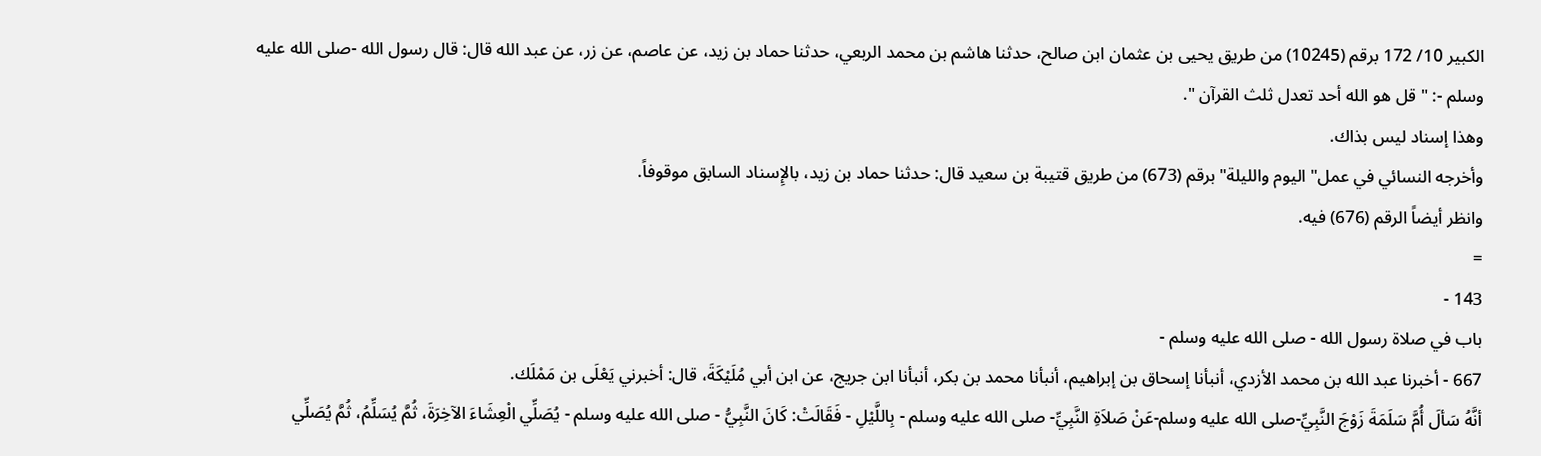الكبير 10/ 172 برقم (10245) من طريق يحيى بن عثمان ابن صالح، حدثنا هاشم بن محمد الربعي، حدثنا حماد بن زيد، عن عاصم، عن زر، عن عبد الله قال: قال رسول الله -صلى الله عليه وسلم -: " قل هو الله أحد تعدل ثلث القرآن ".
وهذا إسناد ليس بذاك.
وأخرجه النسائي في عمل" اليوم والليلة" برقم (673) من طريق قتيبة بن سعيد قال: حدثنا حماد بن زيد، بالإِسناد السابق موقوفاً.
وانظر أيضاً الرقم (676) فيه.
=
143 -
باب في صلاة رسول الله - صلى الله عليه وسلم -
667 - أخبرنا عبد الله بن محمد الأزدي، أنبأنا إسحاق بن إبراهيم، أنبأنا محمد بن بكر، أنبأنا ابن جريج، عن ابن أبي مُلَيْكَةَ، قال: أخبرني يَعْلَى بن مَمْلَك.
أنَّهُ سَألَ أُمَّ سَلَمَةَ زَوْجَ النَّبِيِّ-صلى الله عليه وسلم-عَنْ صَلاَةِ النَّبِيِّ- صلى الله عليه وسلم - بِاللَّيْلِ - فَقَالَتْ: كَانَ النَّبِيُّ - صلى الله عليه وسلم - يُصَلِّي الْعِشَاءَ الآخِرَةَ، ثُمَّ يُسَلِّمُ، ثُمَّ يُصَلِّي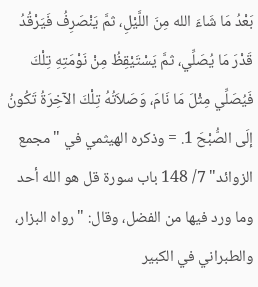بَعْدُ مَا شَاءَ الله مِنَ اللَّيْلِ، ثمَّ يَنْصَرِفُ فَيَرْقُدُ قَدْرَ مَا يُصَلِّي، ثمَّ يَسْتَيْقِظُ مِنْ نَوْمَتِهِ تِلْكَ فَيُصَلِّي مِثْلَ مَا نَامَ، وَصَلاَتُهُ تِلْكَ الآخِرَةُ تَكُونُ إلَى الصُّبْحَ 1. = وذكره الهيثمي في "مجمع الزوائد" 7/ 148 باب سورة قل هو الله أحد وما ورد فيها من الفضل، وقال: "رواه البزار، والطبراني في الكبير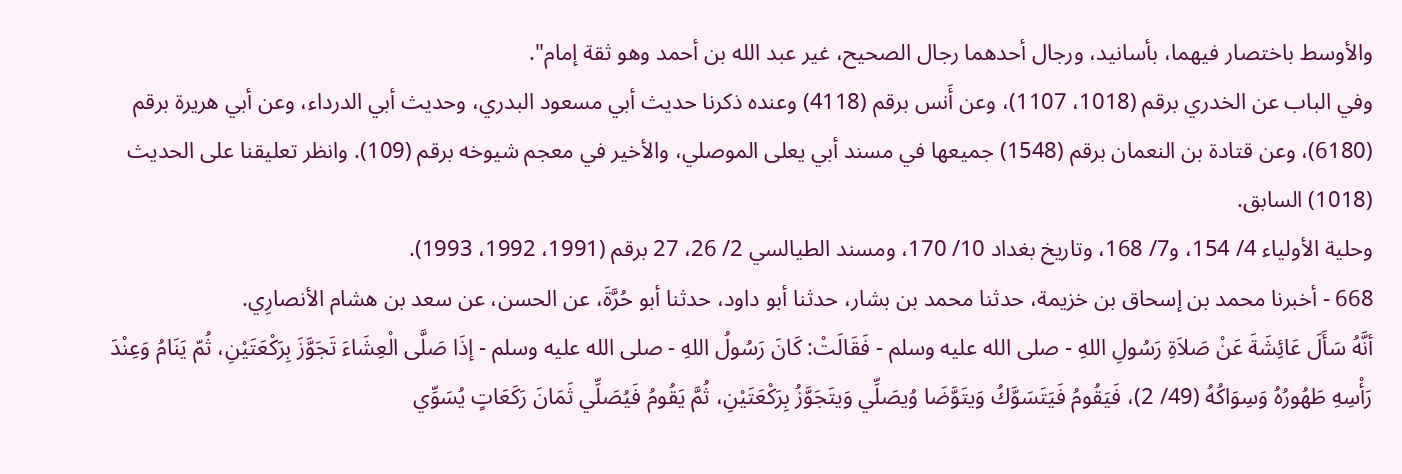والأوسط باختصار فيهما، بأسانيد، ورجال أحدهما رجال الصحيح، غير عبد الله بن أحمد وهو ثقة إمام".
وفي الباب عن الخدري برقم (1018، 1107)، وعن أَنس برقم (4118) وعنده ذكرنا حديث أبي مسعود البدري، وحديث أبي الدرداء، وعن أبي هريرة برقم (6180)، وعن قتادة بن النعمان برقم (1548) جميعها في مسند أبي يعلى الموصلي، والأخير في معجم شيوخه برقم (109). وانظر تعليقنا على الحديث (1018) السابق.
وحلية الأولياء 4/ 154، و7/ 168، وتاريخ بغداد 10/ 170، ومسند الطيالسي 2/ 26، 27 برقم (1991، 1992، 1993).
668 - أخبرنا محمد بن إسحاق بن خزيمة، حدثنا محمد بن بشار، حدثنا أبو داود، حدثنا أبو حُرَّةَ، عن الحسن، عن سعد بن هشام الأنصارِي.
أنَّهُ سَأَلَ عَائِشَةَ عَنْ صَلاَةِ رَسُولِ اللهِ - صلى الله عليه وسلم - فَقَالَتْ: كَانَ رَسُولُ اللهِ - صلى الله عليه وسلم - إذَا صَلَّى الْعِشَاءَ تَجَوَّزَ بِرَكْعَتَيْنِ، ثُمّ يَنَامُ وَعِنْدَ رَأْسِهِ طَهُورُهُ وَسِوَاكُهُ (49/ 2)، فَيَقُومُ فَيَتَسَوَّكُ وَيتَوَّضَا وُيصَلِّي وَيتَجَوَّزُ بِرَكْعَتَيْنِ، ثُمَّ يَقُومُ فَيُصَلِّي ثَمَانَ رَكَعَاتٍ يُسَوِّي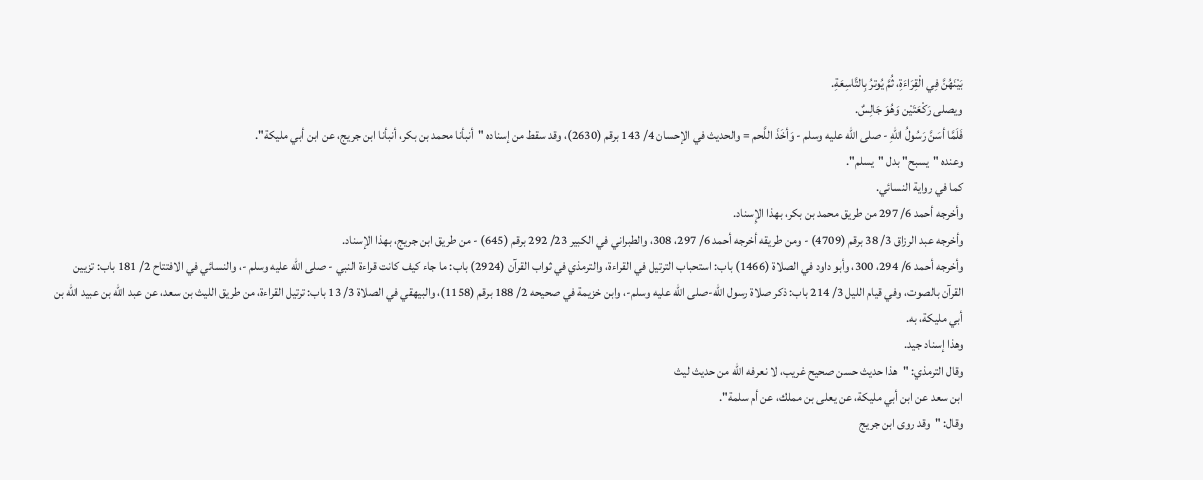بَيْنَهُنَّ فِي الْقِرَاءَةِ، ثُمَّ يُوترُ بِالتَّاسِعَةِ.
ويصلى رَكْعَتَيْن وَهُوَ جَالِسٌ.
فَلَمَّا أسَنَّ رَسُولُ اللهِ - صلى الله عليه وسلم - وَأخَذَ اللَّحم = والحديث في الإحسان 4/ 143 برقم (2630)، وقد سقط من إسناده "أنبأنا محمد بن بكر، أنبأنا ابن جريج، عن ابن أبي مليكة".
وعنده "يسبح" بدل "يسلم".
كما في رواية النسائي.
وأخرجه أحمد 6/ 297 من طريق محمد بن بكر، بهذا الإِسناد.
وأخرجه عبد الرزاق 3/ 38 برقم (4709) - ومن طريقه أخرجه أحمد 6/ 297، 308، والطبراني في الكبير 23/ 292 برقم (645) - من طريق ابن جريج، بهذا الإسناد.
وأخرجه أحمد 6/ 294، 300، وأبو داود في الصلاة (1466) باب: استحباب الترتيل في القراءة، والترمذي في ثواب القرآن (2924) باب: ما جاء كيف كانت قراءة النبي - صلى الله عليه وسلم -، والنسائي في الافتتاح 2/ 181 باب: تزيين القرآن بالصوت، وفي قيام الليل 3/ 214 باب: ذكر صلاة رسول الله-صلى الله عليه وسلم-، وابن خزيمة في صحيحه 2/ 188 برقم (1158)، والبيهقي في الصلاة 3/ 13 باب: ترتيل القراءة، من طريق الليث بن سعد، عن عبد الله بن عبيد الله بن أبي مليكة، به.
وهذا إسناد جيد.
وقال الترمذي: "هذا حديث حسن صحيح غريب، لا نعرفه الله من حديث ليث
ابن سعد عن ابن أبي مليكة، عن يعلى بن مملك، عن أم سلمة".
وقال: "وقد روى ابن جريج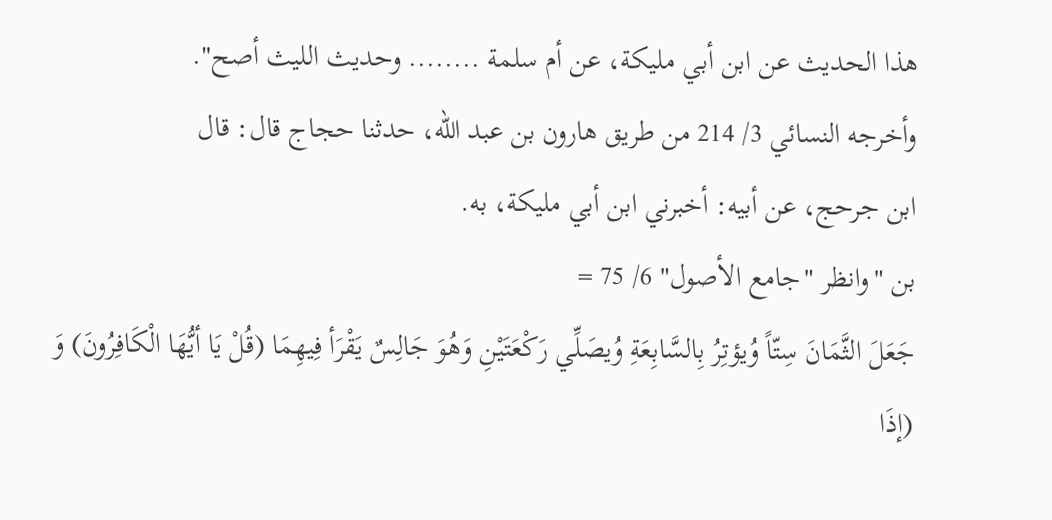هذا الحديث عن ابن أبي مليكة، عن أم سلمة ........ وحديث الليث أصح".
وأخرجه النسائي 3/ 214 من طريق هارون بن عبد الله، حدثنا حجاج قال: قال
ابن جرحج، عن أبيه: أخبرني ابن أبي مليكة، به.
بن "وانظر "جامع الأصول" 6/ 75 =
جَعَلَ الثَّمَانَ سِتّاً وُيؤتِرُ بِالسَّابِعَةِ وُيصَلِّي رَكْعَتَيْنِ وَهُوَ جَالِسٌ يَقْرَأ فِيهِمَا (قُلْ يَا أيُّهَا الْكَافِرُونَ) وَ (إذَا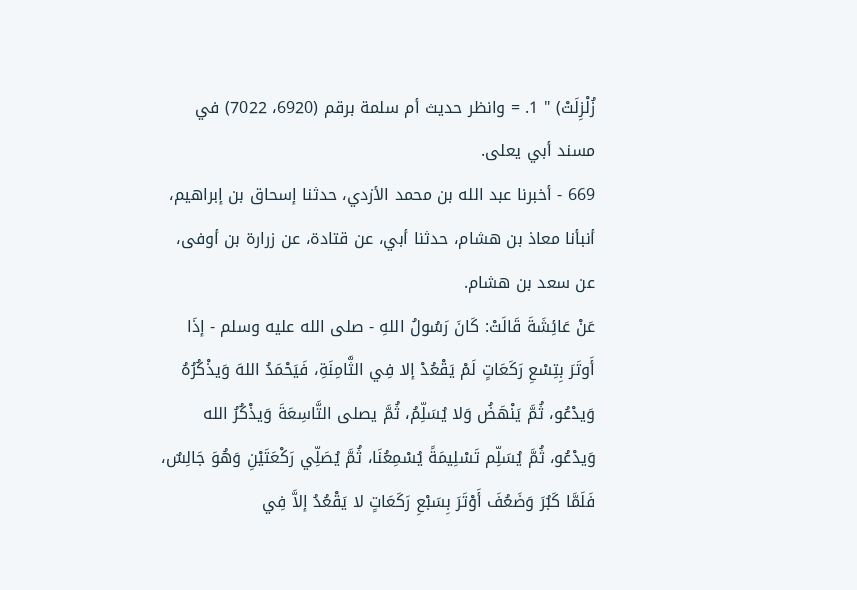زُلْزِلَتْ) " 1. = وانظر حديث أم سلمة برقم (6920، 7022) في مسند أبي يعلى.
669 - أخبرنا عبد الله بن محمد الأزدي، حدثنا إسحاق بن إبراهيم، أنبأنا معاذ بن هشام، حدثنا أبي، عن قتادة، عن زرارة بن أوفى، عن سعد بن هشام.
عَنْ عَائِشَةَ قَالَتْ: كَانَ رَسُولُ اللهِ - صلى الله عليه وسلم - إذَا أَوتَرَ بِتِسْعِ رَكَعَاتٍ لَمْ يَقْعُدْ إلا فِي الثَّامِنَةِ، فَيَحْمَدُ اللهَ وَيذْكُرُهُ وَيدْعُو، ثُمَّ يَنْهَضُ وَلا يُسَلِّمُ، ثُمَّ يصلى التَّاسِعَةَ وَيذْكُرُ الله وَيدْعُو، ثُمَّ يُسَلِّم تَسْلِيمَةً يُسْمِعُنَا، ثُمَّ يُصَلِّي رَكْعَتَيْنِ وَهُوَ جَالِسٌ، فَلَمَّا كَبُرَ وَضَعُفَ أَوْتَرَ بِسَبْعِ رَكَعَاتٍ لا يَقْعُدُ إلاَّ فِي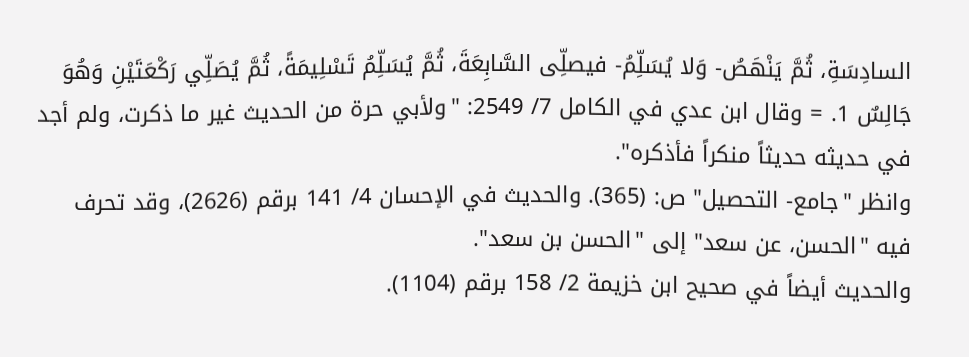السادِسَةِ، ثُمَّ يَنْهَصُ- وَلا يُسَلِّمُ- فيصلِّى السَّابِعَةَ، ثُمَّ يُسَلِّمُ تَسْلِيمَةً، ثُمَّ يُصَلِّي رَكْعَتَيْنِ وَهُوَ جَالِسٌ 1. = وقال ابن عدي في الكامل 7/ 2549: "ولأبي حرة من الحديث غير ما ذكرت، ولم أجد في حديثه حديثاً منكراً فأذكره".
وانظر "جامع- التحصيل" ص: (365). والحديث في الإحسان 4/ 141 برقم (2626)، وقد تحرف فيه "الحسن، عن سعد" إلى "الحسن بن سعد".
والحديث أيضاً في صحيح ابن خزيمة 2/ 158 برقم (1104).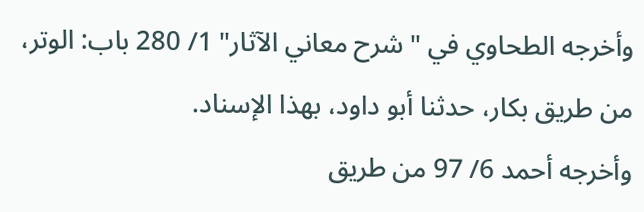وأخرجه الطحاوي في "شرح معاني الآثار" 1/ 280 باب: الوتر، من طريق بكار، حدثنا أبو داود، بهذا الإسناد.
وأخرجه أحمد 6/ 97 من طريق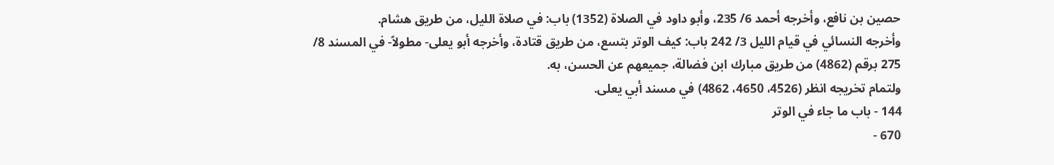حصين بن نافع، وأخرجه أحمد 6/ 235، وأبو داود في الصلاة (1352) باب: في صلاة الليل، من طريق هشام.
وأخرجه النسائي في قيام الليل 3/ 242 باب: كيف الوتر بتسع، من طريق قتادة، وأخرجه أبو يعلى- مطولاً- في المسند 8/ 275 برقم (4862) من طريق مبارك ابن فضالة، جميعهم عن الحسن، به.
ولتمام تخريجه انظر (4526، 4650، 4862) في مسند أبي يعلى.
144 - باب ما جاء في الوتر
670 -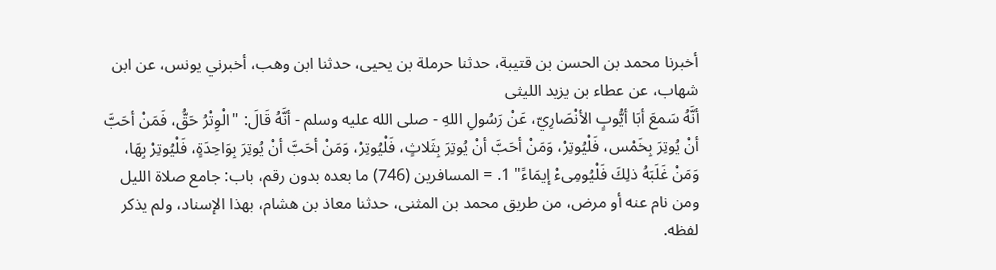أخبرنا محمد بن الحسن بن قتيبة، حدثنا حرملة بن يحيى، حدثنا ابن وهب، أخبرني يونس، عن ابن شهاب، عن عطاء بن يزيد الليثى
أنَّهُ سَمعَ أبَا أيُّوبٍ الأنْصَارِيّ، عَنْ رَسُولِ اللهِ - صلى الله عليه وسلم - أنَّهُ قَالَ: "الْوِتْرُ حَقُّ، فَمَنْ أحَبَّ أنْ يُوتِرَ بِخَمْس، فَلْيُوتِرْ، وَمَنْ أحَبَّ أنْ يُوتِرَ بِثَلاثٍ، فَلْيُوتِرْ، وَمَنْ أحَبَّ أنْ يُوتِرَ بِوَاحِدَةٍ، فَلْيُوتِرْ بِهَا، وَمَنْ غَلَبَهُ ذلِكَ فَلْيُومِىءْ إيمَاءً" 1. = المسافرين (746) ما بعده بدون رقم، باب: جامع صلاة الليل ومن نام عنه أو مرض، من طريق محمد بن المثنى، حدثنا معاذ بن هشام، بهذا الإسناد، ولم يذكر لفظه.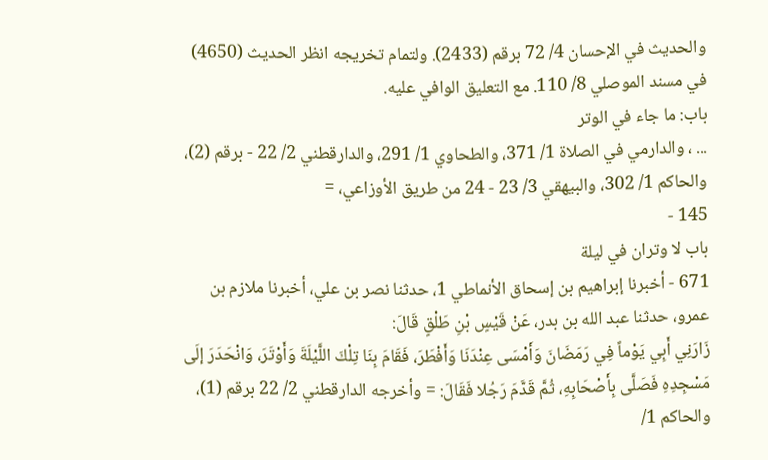والحديث في الإحسان 4/ 72 برقم (2433). ولتمام تخريجه انظر الحديث (4650) في مسند الموصلي 8/ 110. مع التعليق الوافي عليه.
باب: ما جاء في الوتر
... ، والدارمي في الصلاة 1/ 371، والطحاوي 1/ 291، والدارقطني 2/ 22 - برقم (2)، والحاكم 1/ 302، والبيهقي 3/ 23 - 24 من طريق الأوزاعي، =
145 -
باب لا وتران في ليلة
671 - أخبرنا إبراهيم بن إسحاق الأنماطي 1، حدثنا نصر بن علي، أخبرنا ملازم بن عمرو، حدثنا عبد الله بن بدر، عَنْ قَيْسٍ بْنِ طَلْقٍ قَالَ:
زَارَنِي أَبِي يَوْماً فِي رَمَضَانَ وَأَمْسَى عِنْدَنَا وَأَفْطَرَ، فَقَامَ بِنَا تِلْكَ اللَّيْلَةَ وَأَوْتَرَ، وَانْحَدَرَ إلَى مَسْجِدِهِ فَصَلَّى بِأَصْحَابِهِ، ثُمَّ قَدَّمَ رَجُلا فَقَالَ: = وأخرجه الدارقطني 2/ 22 برقم (1)، والحاكم 1/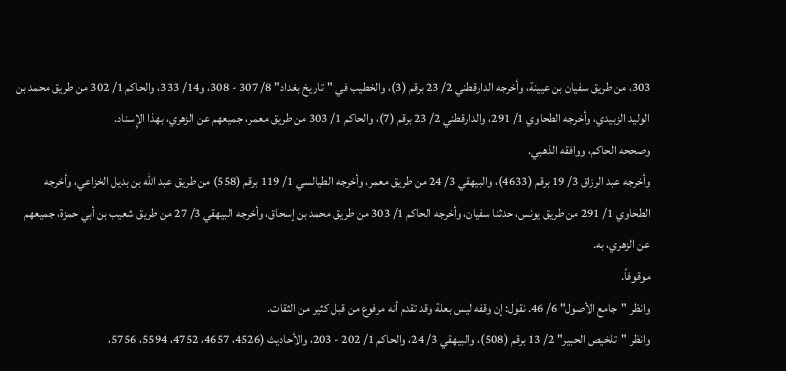303، من طريق سفيان بن عيينة، وأخرجه الدارقطني 2/ 23 برقم (3)، والخطيب في "تاريخ بغداد" 8/ 307 - 308، و14/ 333، والحاكم 1/ 302 من طريق محمد بن الوليد الزبيدي، وأخرجه الطحاوي 1/ 291، والدارقطني 2/ 23 برقم (7)، والحاكم 1/ 303 من طريق معمر، جميعهم عن الزهري، بهذا الإِسناد.
وصححه الحاكم، ووافقه الذهبي.
وأخرجه عبد الرزاق 3/ 19 برقم (4633)، والبيهقي 3/ 24 من طريق معمر، وأخرجه الطيالسي 1/ 119 برقم (558) من طريق عبد الله بن بديل الخزاعي، وأخرجه الطحاوي 1/ 291 من طريق يونس، حدثنا سفيان، وأخرجه الحاكم 1/ 303 من طريق محمد بن إسحاق، وأخرجه البيهقي 3/ 27 من طريق شعيب بن أبي حمزة، جميعهم عن الزهري، به.
موقوفاً.
وانظر "جامع الأصول" 6/ 46. نقول: إن وقفه ليس بعلة وقد تقدم أنه مرفوع من قبل كثير من الثقات.
وانظر "تلخيص الحبير" 2/ 13 برقم (508)، والبيهقي 3/ 24، والحاكم 1/ 202 - 203، والأحاديث (4526، 4657، 4752، 5594، 5756،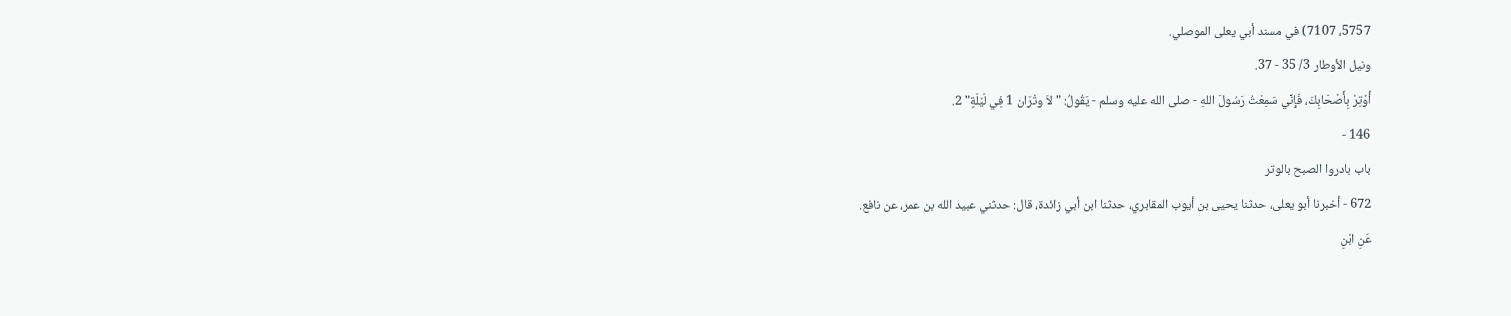5757، 7107) في مسند أبي يعلى الموصلي.
ونيل الأوطار 3/ 35 - 37.
أَوْتِرْ بِأَصْحَابِكَ، فَإِنِّي سَمِعْتُ رَسُولَ اللهِ - صلى الله عليه وسلم - يَقُولُ: "لاَ وتْرَان 1 فِي لَيْلَةٍ" 2.
146 -
باب بادروا الصبح بالوتر
672 - أخبرنا أبو يعلى، حدثنا يحيى بن أيوب المقابري، حدثنا ابن أبي زائدة، قال: حدثني عبيد الله بن عمر، عن نافع.
عَنِ ابْنِ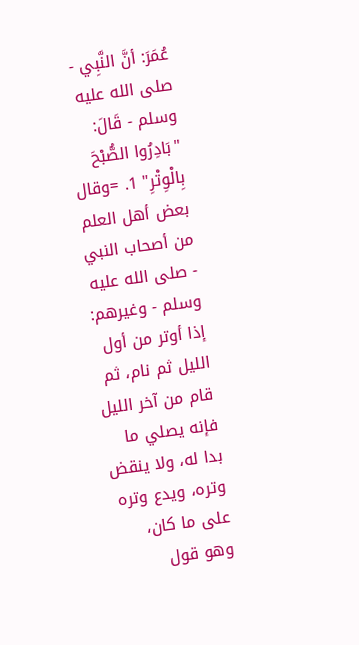عُمَرَ: أنَّ النَّبِي - صلى الله عليه وسلم - قَالَ: "بَادِرُوا الصُّبْحَ بِالْوِتْرِ" 1. =وقال بعض أهل العلم من أصحاب النبي - صلى الله عليه وسلم - وغيرهم: إذا أوتر من أول الليل ثم نام، ثم قام من آخر الليل فإنه يصلي ما بدا له، ولا ينقض وتره، ويدع وتره على ما كان، وهو قول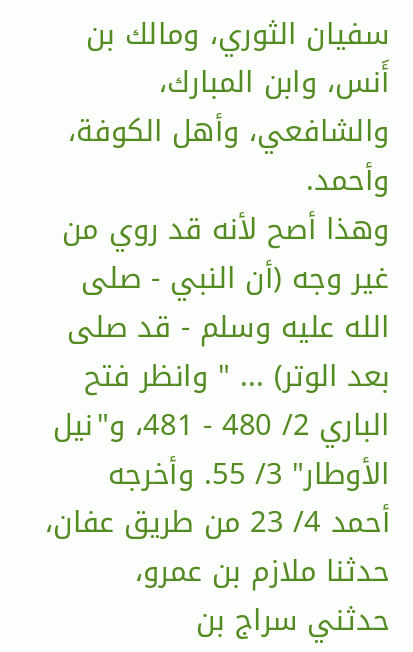سفيان الثوري، ومالك بن أَنس، وابن المبارك، والشافعي، وأهل الكوفة، وأحمد.
وهذا أصح لأنه قد روي من غير وجه (أن النبي - صلى الله عليه وسلم - قد صلى بعد الوتر) ... " وانظر فتح الباري 2/ 480 - 481، و"نيل الأوطار" 3/ 55. وأخرجه أحمد 4/ 23 من طريق عفان، حدثنا ملازم بن عمرو، حدثني سراج بن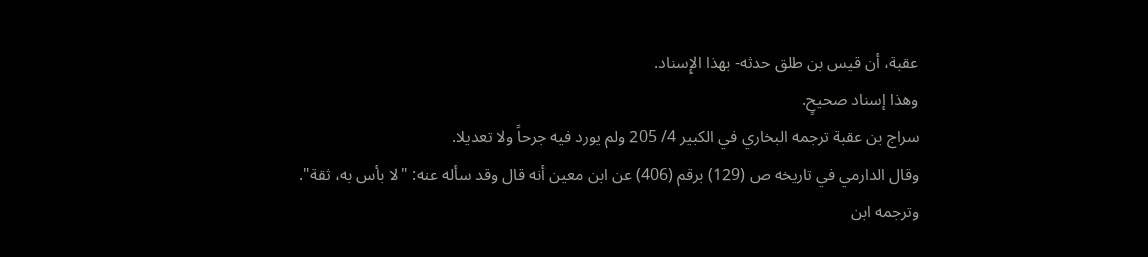عقبة، أن قيس بن طلق حدثه- بهذا الإِسناد.
وهذا إسناد صحيحٍ.
سراج بن عقبة ترجمه البخاري في الكبير 4/ 205 ولم يورد فيه جرحاً ولا تعديلا.
وقال الدارمي في تاريخه ص (129) برقم (406) عن ابن معين أنه قال وقد سأله عنه: "لا بأس به، ثقة".
وترجمه ابن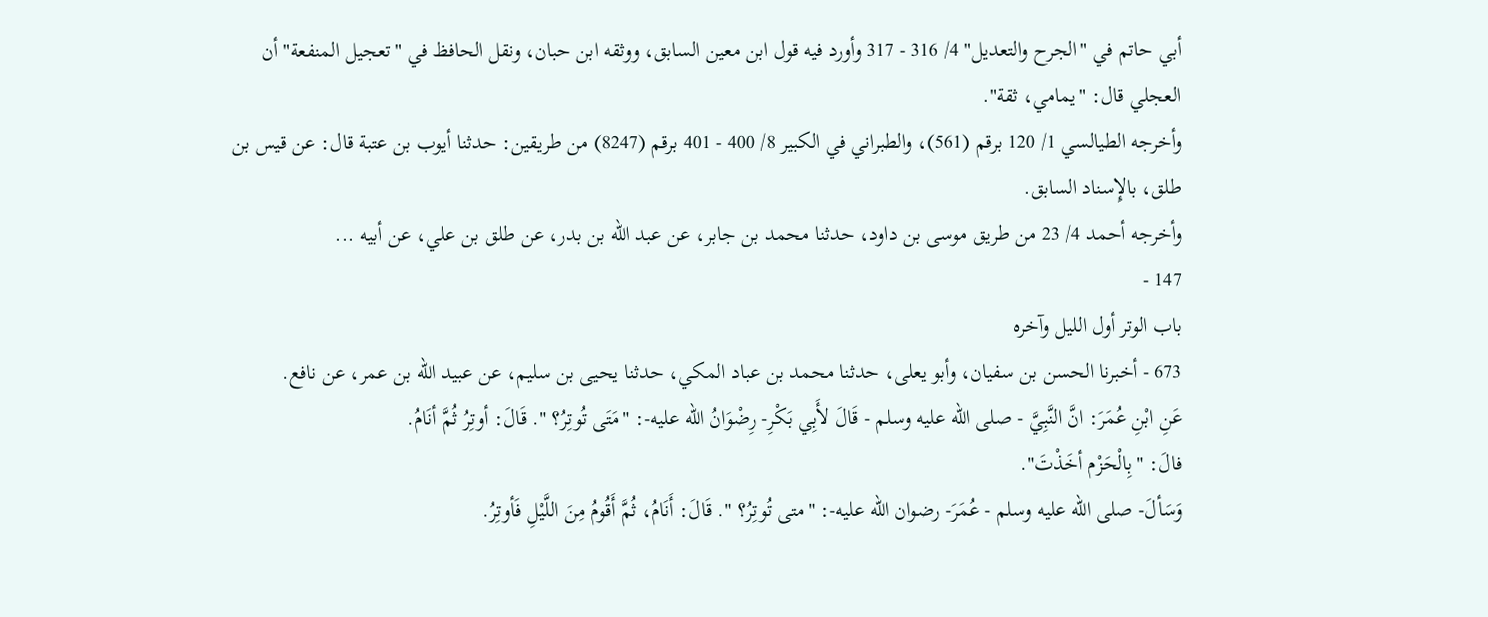أبي حاتم في "الجرح والتعديل" 4/ 316 - 317 وأورد فيه قول ابن معين السابق، ووثقه ابن حبان، ونقل الحافظ في "تعجيل المنفعة" أن العجلي قال: "يمامي، ثقة".
وأخرجه الطيالسي 1/ 120 برقم (561)، والطبراني في الكبير 8/ 400 - 401 برقم (8247) من طريقين: حدثنا أيوب بن عتبة قال: عن قيس بن طلق، بالإِسناد السابق.
وأخرجه أحمد 4/ 23 من طريق موسى بن داود، حدثنا محمد بن جابر، عن عبد الله بن بدر، عن طلق بن علي، عن أبيه ...
147 -
باب الوتر أول الليل وآخره
673 - أخبرنا الحسن بن سفيان، وأبو يعلى، حدثنا محمد بن عباد المكي، حدثنا يحيى بن سليم، عن عبيد الله بن عمر، عن نافع.
عَنِ ابْنِ عُمَرَ: انَّ النَّبِيَّ - صلى الله عليه وسلم - قَالَ لأَبِي بَكْرِ- رِضْوَانُ الله عليه-: "مَتَى تُوتِرُ؟ ". قَالَ: أوتِرُ ثُمَّ أنَامُ.
فالَ: "بِالْحَزْم أخَذْتَ".
وَسَألَ- صلى الله عليه وسلم - عُمَرَ- رضوان الله عليه-: "متى تُوتِرُ؟ ". قَالَ: أَنَامُ، ثُمَّ أَقُومُ مِنَ اللَّيْلِ فَأوتِرُ.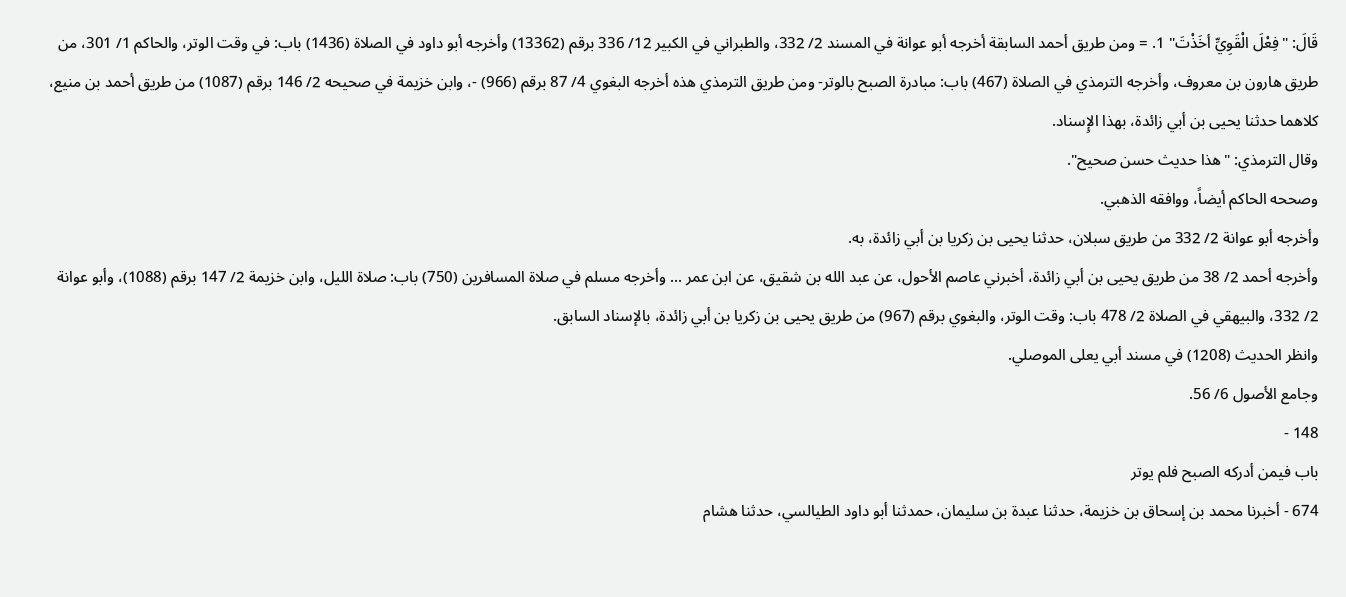قَالَ: "فِعْلَ الْقَوِيِّ أخَذْتَ" 1. = ومن طريق أحمد السابقة أخرجه أبو عوانة في المسند 2/ 332، والطبراني في الكبير 12/ 336 برقم (13362) وأخرجه أبو داود في الصلاة (1436) باب: في وقت الوتر، والحاكم 1/ 301، من طريق هارون بن معروف، وأخرجه الترمذي في الصلاة (467) باب: مبادرة الصبح بالوتر- ومن طريق الترمذي هذه أخرجه البغوي 4/ 87 برقم (966) -، وابن خزيمة في صحيحه 2/ 146 برقم (1087) من طريق أحمد بن منيع، كلاهما حدثنا يحيى بن أبي زائدة، بهذا الإِسناد.
وقال الترمذي: "هذا حديث حسن صحيح".
وصححه الحاكم أيضاً، ووافقه الذهبي.
وأخرجه أبو عوانة 2/ 332 من طريق سبلان، حدثنا يحيى بن زكريا بن أبي زائدة، به.
وأخرجه أحمد 2/ 38 من طريق يحيى بن أبي زائدة، أخبرني عاصم الأحول، عن عبد الله بن شقيق، عن ابن عمر ... وأخرجه مسلم في صلاة المسافرين (750) باب: صلاة الليل، وابن خزيمة 2/ 147 برقم (1088)، وأبو عوانة 2/ 332، والبيهقي في الصلاة 2/ 478 باب: وقت الوتر، والبغوي برقم (967) من طريق يحيى بن زكريا بن أبي زائدة، بالإسناد السابق.
وانظر الحديث (1208) في مسند أبي يعلى الموصلي.
وجامع الأصول 6/ 56.
148 -
باب فيمن أدركه الصبح فلم يوتر
674 - أخبرنا محمد بن إسحاق بن خزيمة، حدثنا عبدة بن سليمان، حمدثنا أبو داود الطيالسي، حدثنا هشام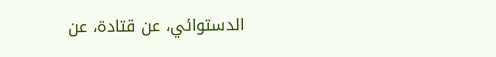الدستوائي، عن قتادة، عن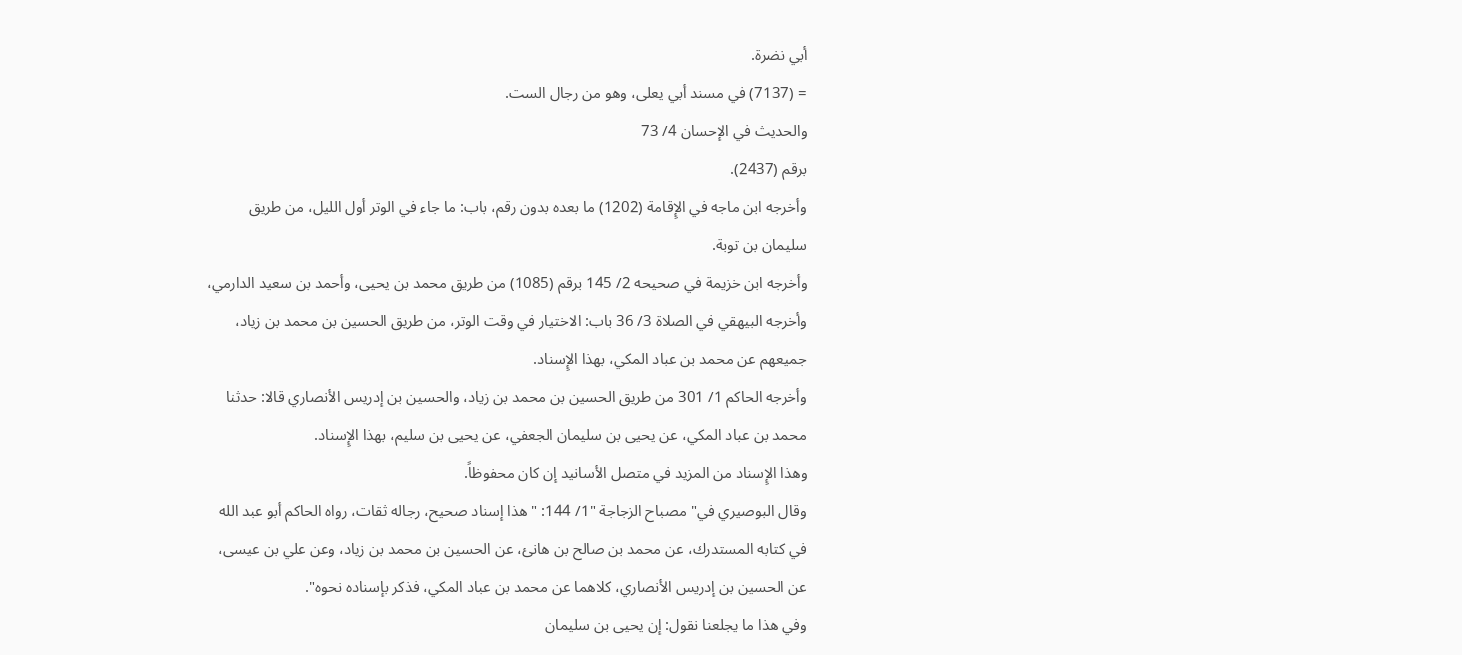أبي نضرة.
= (7137) في مسند أبي يعلى، وهو من رجال الست.
والحديث في الإحسان 4/ 73
برقم (2437).
وأخرجه ابن ماجه في الإِقامة (1202) ما بعده بدون رقم، باب: ما جاء في الوتر أول الليل، من طريق سليمان بن توبة.
وأخرجه ابن خزيمة في صحيحه 2/ 145 برقم (1085) من طريق محمد بن يحيى، وأحمد بن سعيد الدارمي،
وأخرجه البيهقي في الصلاة 3/ 36 باب: الاختيار في وقت الوتر، من طريق الحسين بن محمد بن زياد، جميعهم عن محمد بن عباد المكي، بهذا الإِسناد.
وأخرجه الحاكم 1/ 301 من طريق الحسين بن محمد بن زياد، والحسين بن إدريس الأنصاري قالا: حدثنا محمد بن عباد المكي، عن يحيى بن سليمان الجعفي، عن يحيى بن سليم، بهذا الإِسناد.
وهذا الإِسناد من المزيد في متصل الأسانيد إن كان محفوظاً.
وقال البوصيري في" مصباح الزجاجة "1/ 144: " هذا إسناد صحيح، رجاله ثقات، رواه الحاكم أبو عبد الله في كتابه المستدرك، عن محمد بن صالح بن هانئ، عن الحسين بن محمد بن زياد، وعن علي بن عيسى، عن الحسين بن إدريس الأنصاري، كلاهما عن محمد بن عباد المكي، فذكر بإسناده نحوه".
وفي هذا ما يجلعنا نقول: إن يحيى بن سليمان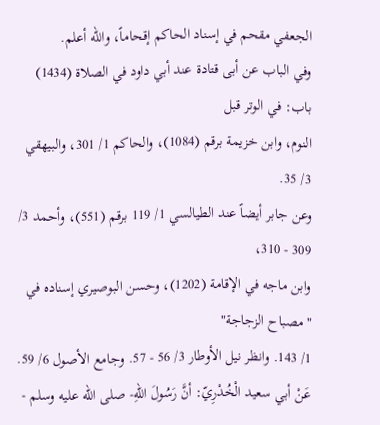الجعفي مقحم في إسناد الحاكم إقحاماً، والله أعلم.
وفي الباب عن أبى قتادة عند أبي داود في الصلاة (1434) باب: في الوتر قبل
النوم، وابن خزيمة برقم (1084)، والحاكم 1/ 301، والبيهقي 3/ 35.
وعن جابر أيضاً عند الطيالسي 1/ 119 برقم (551)، وأحمد 3/ 309 - 310،
وابن ماجه في الإقامة (1202)، وحسن البوصيري إسناده في "مصباح الزجاجة"
1/ 143. وانظر نيل الأوطار 3/ 56 - 57. وجامع الأصول 6/ 59.
عَنْ أبي سعيد الْخُدْرِيّ: أنَّ رَسُولَ اللهِ- صلى الله عليه وسلم -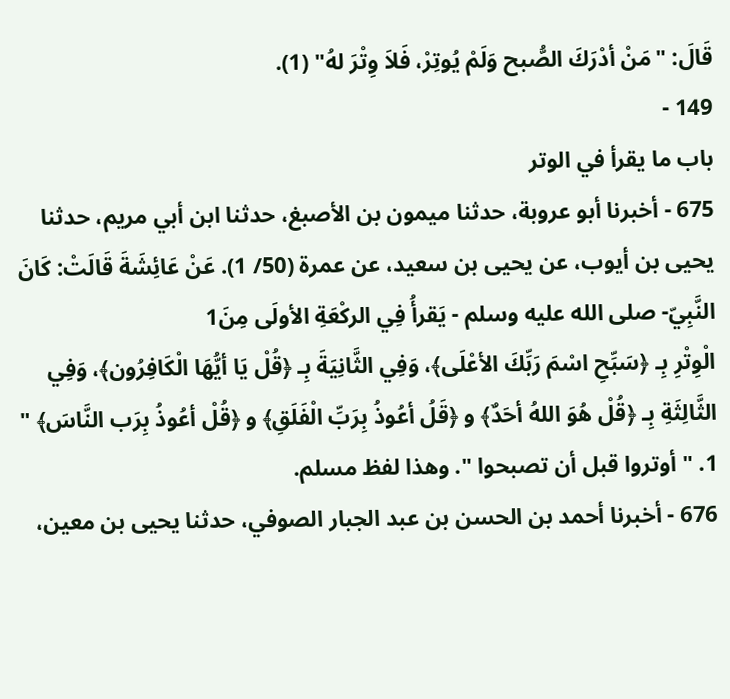قَالَ: "مَنْ أدْرَكَ الصُّبح وَلَمْ يُوتِرْ، فَلاَ وِتْرَ لهُ" (1).
149 -
باب ما يقرأ في الوتر
675 - أخبرنا أبو عروبة، حدثنا ميمون بن الأصبغ، حدثنا ابن أبي مريم، حدثنا يحيى بن أيوب، عن يحيى بن سعيد، عن عمرة (50/ 1). عَنْ عَائِشَةَ قَالَتْ: كَانَ النَّبِيّ- صلى الله عليه وسلم - يَقرأُ فِي الركْعَةِ الأولَى مِنَ1
الْوِتْرِ بِـ ﴿سَبِّحِ اسْمَ رَبِّكَ الأعْلَى﴾، وَفِي الثَّانِيَةَ بِـ ﴿قُلْ يَا أيُّهَا الْكَافِرُون﴾، وَفِي الثَّالِثَةِ بِـ ﴿قُلْ هُوَ اللهُ أحَدٌ﴾ و ﴿قَلُ أعُوذُ بِرَبِّ الْفَلَقِ﴾ و ﴿قُلْ أعُوذُ بِرَب النَّاسَ﴾ " 1. " أوتروا قبل أن تصبحوا ". وهذا لفظ مسلم.
676 - أخبرنا أحمد بن الحسن بن عبد الجبار الصوفي، حدثنا يحيى بن معين،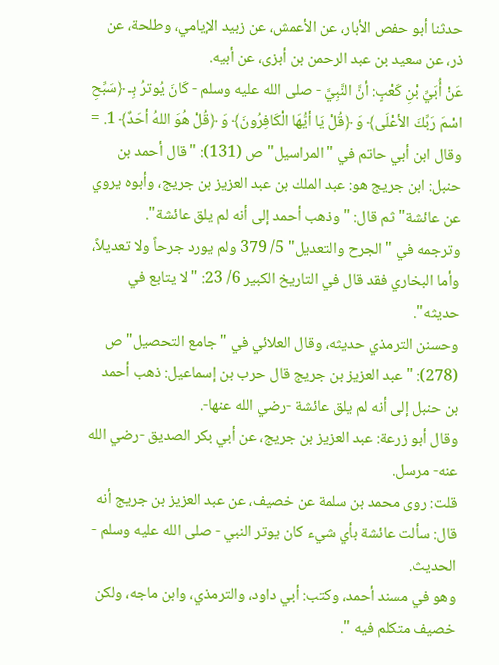حدثنا أبو حفص الأبار، عن الأعمش، عن زبيد الإيامي، وطلحة، عن ذر، عن سعيد بن عبد الرحمن بن أبزى، عن أبيه.
عَنْ أُبَيِّ بْنِ كَعْبٍ: أنَّ النَّبِيَّ - صلى الله عليه وسلم - كَانَ يُوترُ بِـ ﴿سَبِّحِ اسْمَ رَبِّكَ الأعْلَى﴾ وَ ﴿قُلْ يَا أيُّهَا الْكَافِرُونَ﴾ وَ ﴿قُلْ هُوَ اللهُ أحَدٌ﴾ 1. = وقال ابن أبي حاتم في "المراسيل" ص (131): "قال أحمد بن حنبل: ابن جريج هو: عبد الملك بن عبد العزيز بن جريج، وأبوه يروي عن عائشة" ثم قال: "وذهب أحمد إلى أنه لم يلق عائشة".
وترجمه في "الجرح والتعديل" 5/ 379 ولم يورد جرحاً ولا تعديلاً، وأما البخاري فقد قال في التاريخ الكبير 6/ 23: "لا يتابع في حديثه".
وحسنن الترمذي حديثه، وقال العلائي في "جامع التحصيل" ص (278): "عبد العزيز بن جريج قال حرب بن إسماعيل: ذهب أحمد بن حنبل إلى أنه لم يلق عائشة -رضي الله عنها-.
وقال أبو زرعة: عبد العزيز بن جريج، عن أبي بكر الصديق -رضي الله عنه- مرسل.
قلت: روى محمد بن سلمة عن خصيف، عن عبد العزيز بن جريج أنه قال: سألت عائشة بأي شيء كان يوتر النبي - صلى الله عليه وسلم - الحديث.
وهو في مسند أحمد، وكتب: أبي داود، والترمذي، وابن ماجه، ولكن خصيف متكلم فيه ".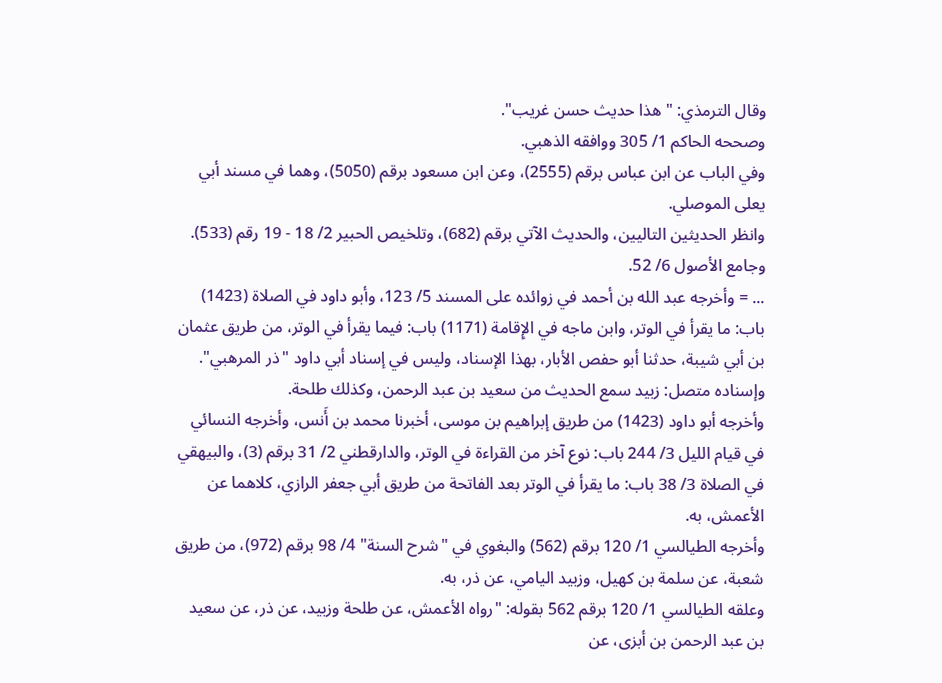وقال الترمذي: " هذا حديث حسن غريب".
وصححه الحاكم 1/ 305 ووافقه الذهبي.
وفي الباب عن ابن عباس برقم (2555)، وعن ابن مسعود برقم (5050)، وهما في مسند أبي يعلى الموصلي.
وانظر الحديثين التاليين، والحديث الآتي برقم (682)، وتلخيص الحبير 2/ 18 - 19 رقم (533). وجامع الأصول 6/ 52.
... = وأخرجه عبد الله بن أحمد في زوائده على المسند 5/ 123، وأبو داود في الصلاة (1423) باب: ما يقرأ في الوتر، وابن ماجه في الإِقامة (1171) باب: فيما يقرأ في الوتر، من طريق عثمان بن أبي شيبة، حدثنا أبو حفص الأبار، بهذا الإسناد، وليس في إسناد أبي داود "ذر المرهبي".
وإسناده متصل: زبيد سمع الحديث من سعيد بن عبد الرحمن، وكذلك طلحة.
وأخرجه أبو داود (1423) من طريق إبراهيم بن موسى، أخبرنا محمد بن أَنس، وأخرجه النسائي في قيام الليل 3/ 244 باب: نوع آخر من القراءة في الوتر، والدارقطني 2/ 31 برقم (3)، والبيهقي في الصلاة 3/ 38 باب: ما يقرأ في الوتر بعد الفاتحة من طريق أبي جعفر الرازي، كلاهما عن الأعمش، به.
وأخرجه الطيالسي 1/ 120 برقم (562) والبغوي في "شرح السنة" 4/ 98 برقم (972)، من طريق شعبة، عن سلمة بن كهيل، وزبيد اليامي، عن ذر، به.
وعلقه الطيالسي 1/ 120 برقم 562 بقوله: "رواه الأعمش، عن طلحة وزبيد، عن ذر، عن سعيد بن عبد الرحمن بن أبزى، عن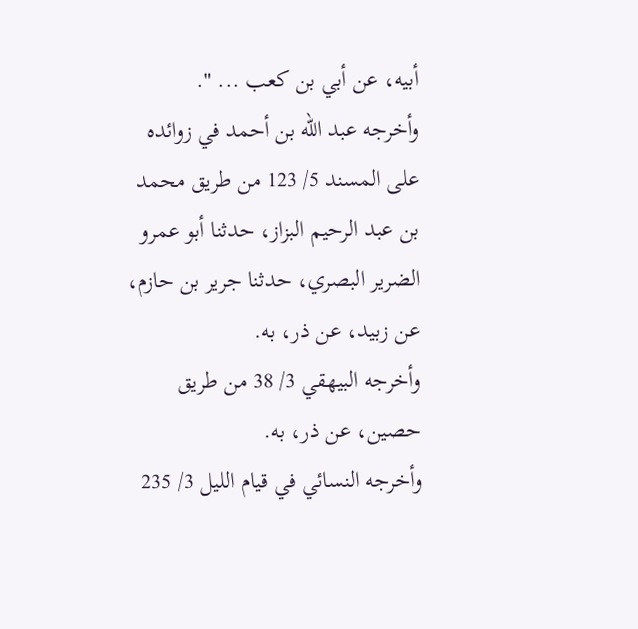أبيه، عن أبي بن كعب ... ".
وأخرجه عبد الله بن أحمد في زوائده على المسند 5/ 123 من طريق محمد بن عبد الرحيم البزاز، حدثنا أبو عمرو الضرير البصري، حدثنا جرير بن حازم، عن زبيد، عن ذر، به.
وأخرجه البيهقي 3/ 38 من طريق حصين، عن ذر، به.
وأخرجه النسائي في قيام الليل 3/ 235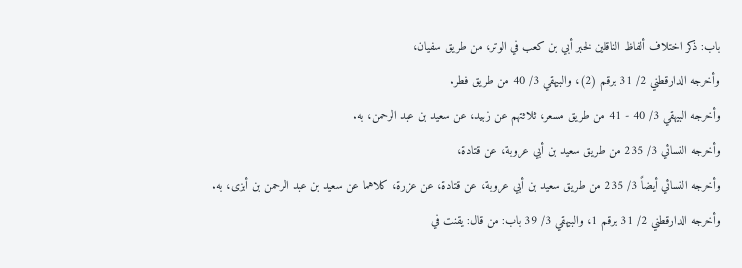باب: ذكر اختلاف ألفاظ الناقلين لخبر أبي بن كعب في الوتر، من طريق سفيان،
وأخرجه الدارقطني 2/ 31 برقم (2)، والبيهقي 3/ 40 من طريق فطر.
وأخرجه البيهقي 3/ 40 - 41 من طريق مسعر، ثلاثتهم عن زبيد، عن سعيد بن عبد الرحمن، به.
وأخرجه النسائي 3/ 235 من طريق سعيد بن أبي عروبة، عن قتادة،
وأخرجه النسائي أيضاً 3/ 235 من طريق سعيد بن أبي عروبة، عن قتادة، عن عزرة، كلاهما عن سعيد بن عبد الرحمن بن أبزى، به.
وأخرجه الدارقطني 2/ 31 برقم 1، والبيهقي 3/ 39 باب: من قال: يقنت في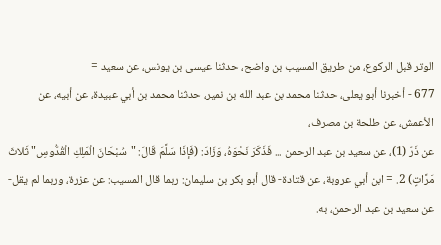الوتر قبل الركوع، من طريق المسيب بن واضح، حدثنا عيسى بن يونس، عن سعيد =
677 - أخبرنا أبو يعلى، حدثنا محمد بن عبد الله بن نمير، حدثنا محمد بن أبي عبيدة، عن أبيه، عن الأعمش، عن طلحة بن مصرف،
عن ذَرّ (1)، عن سعيد بن عبد الرحمن ... فَذَكَرَ نَحْوَهُ، وَزَادَ: (فَإذَا سَلَّمَ قَالَ: "سُبْحَانَ الْمَلِكِ الْقُدُّوسِ" ثَلاثَ مَرَّاتٍ) 2. = ابن أبي عروبة، عن قتادة- قال أبو بكر بن سليمان: ربما قال المسيب: عن عزرة، وربما لم يقل- عن سعيد بن عبد الرحمن، به.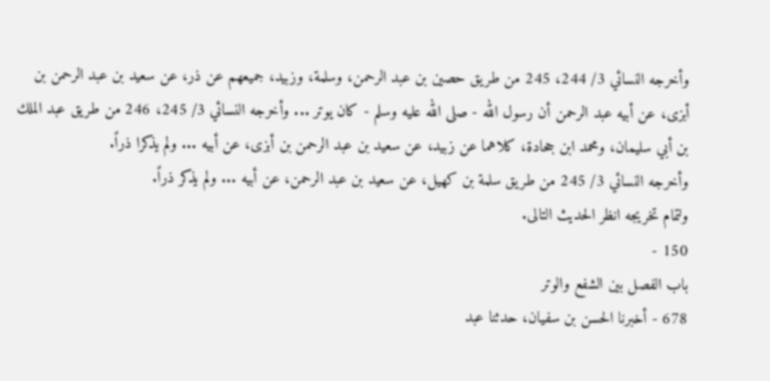وأخرجه النسائي 3/ 244، 245 من طريق حصين بن عبد الرحمن، وسلمة، وزبيد، جميعهم عن ذر، عن سعيد بن عبد الرحمن بن أبزى، عن أبيه عبد الرحمن أن رسول الله - صلى الله عليه وسلم - كان يوتر ... وأخرجه النسائي 3/ 245، 246 من طريق عبد الملك بن أبي سليمان، ومحمد ابن جحادة، كلاهما عن زبيد، عن سعيد بن عبد الرحمن بن أبزى، عن أبيه ... ولم يذكرا ذراً.
وأخرجه النسائي 3/ 245 من طريق سلمة بن كهيل، عن سعيد بن عبد الرحمن، عن أبيه ... ولم يذكر ذراً.
ولتمام تخريجه انظر الحديث التالى.
150 -
باب الفصل بين الشفع والوتر
678 - أخبرنا الحسن بن سفيان، حدثنا عبد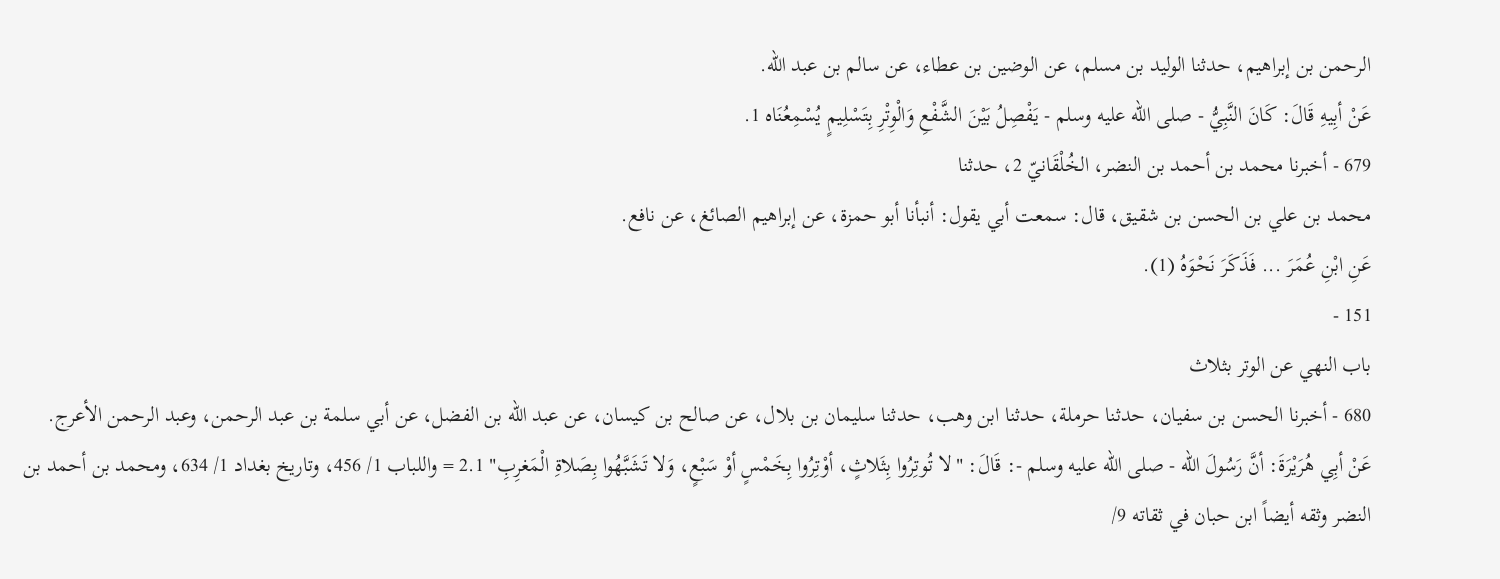الرحمن بن إبراهيم، حدثنا الوليد بن مسلم، عن الوضين بن عطاء، عن سالم بن عبد الله.
عَنْ أبِيهِ قَالَ: كَانَ النَّبِيُّ - صلى الله عليه وسلم - يَفْصِلُ بَيْنَ الشَّفْعِ وَالْوِتْرِ بِتَسْلِيمٍ يُسْمِعُنَاه 1.
679 - أخبرنا محمد بن أحمد بن النضر، الخُلْقَانيّ 2، حدثنا
محمد بن علي بن الحسن بن شقيق، قال: سمعت أبي يقول: أنبأنا أبو حمزة، عن إبراهيم الصائغ، عن نافع.
عَنِ ابْنِ عُمَرَ ... فَذَكَرَ نَحْوَهُ (1).
151 -
باب النهي عن الوتر بثلاث
680 - أخبرنا الحسن بن سفيان، حدثنا حرملة، حدثنا ابن وهب، حدثنا سليمان بن بلال، عن صالح بن كيسان، عن عبد الله بن الفضل، عن أبي سلمة بن عبد الرحمن، وعبد الرحمن الأعرج.
عَنْ أبِي هُرَيْرَةَ: أنَّ رَسُولَ الله - صلى الله عليه وسلم -: قَالَ: "لا تُوتِرُوا بِثَلاثٍ، أوْتِرُوا بِخَمْسٍ أوْ سَبْعٍ، وَلا تَشَبَّهُوا بِصَلاةِ الْمَغرِبِ" 2.1 = واللباب 1/ 456، وتاريخ بغداد 1/ 634، ومحمد بن أحمد بن النضر وثقه أيضاً ابن حبان في ثقاته 9/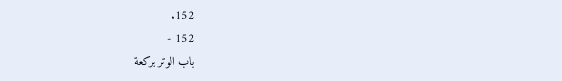152.
152 -
باب الوتر بركعة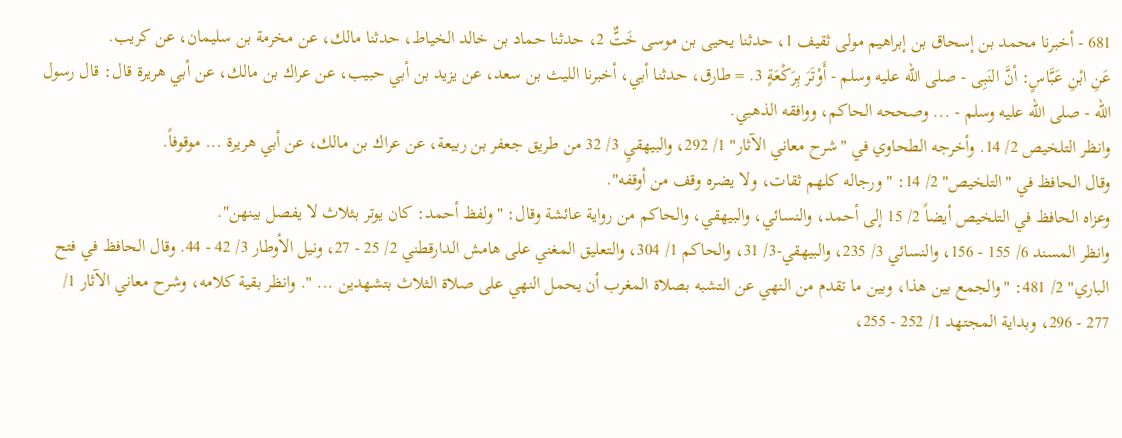681 - أخبرنا محمد بن إسحاق بن إبراهيم مولى ثقيف 1، حدثنا يحيى بن موسى خَتٌّ 2، حدثنا حماد بن خالد الخياط، حدثنا مالك، عن مخرمة بن سليمان، عن كريب.
عَنِ ابْنِ عَبَّاسٍ: أنَّ النَبِى - صلى الله عليه وسلم - أَوْتَرَ بِرَكْعَةٍ 3. = طارق، حدثنا أبي، أخبرنا الليث بن سعد، عن يزيد بن أبي حبيب، عن عراك بن مالك، عن أبي هريرة قال: قال رسول الله - صلى الله عليه وسلم - ... وصححه الحاكم، ووافقه الذهبي.
وانظر التلخيص 2/ 14. وأخرجه الطحاوي في "شرح معاني الآثار" 1/ 292، والبيهقيِ 3/ 32 من طريق جعفر بن ربيعة، عن عراك بن مالك، عن أبي هريرة ... موقوفاً.
وقال الحافظ في "التلخيص" 2/ 14: " ورجاله كلهم ثقات، ولا يضره وقف من أوقفه".
وعزاه الحافظ في التلخيص أيضاً 2/ 15 إلى أحمد، والنسائي، والبيهقي، والحاكم من رواية عائشة وقال: "ولفظ أحمد: كان يوتر بثلاث لا يفصل بينهن".
وانظر المسند 6/ 155 - 156، والنسائي 3/ 235، والبيهقي-3/ 31، والحاكم 1/ 304، والتعليق المغني على هامش الدارقطني 2/ 25 - 27، ونيل الأوطار 3/ 42 - 44. وقال الحافظ في فتح الباري" 2/ 481: "والجمع بين هذا، وبين ما تقدم من النهي عن التشبه بصلاة المغرب أن يحمل النهي على صلاة الثلاث بتشهدين ... ". وانظر بقية كلامه، وشرح معاني الآثار 1/ 277 - 296، وبداية المجتهد 1/ 252 - 255،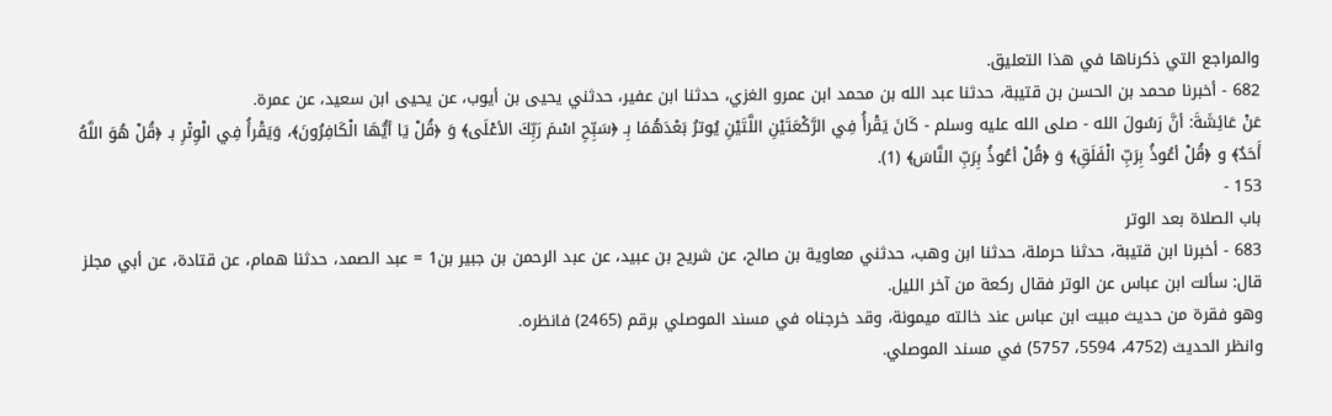والمراجع التي ذكرناها في هذا التعليق.
682 - أخبرنا محمد بن الحسن بن قتيبة، حدثنا عبد الله بن محمد ابن عمرو الغزي، حدثنا ابن عفير، حدثني يحيى بن أيوب، عن يحيى ابن سعيد، عن عمرة.
عَنْ عَائِشَةَ: أنَّ رَسُولَ الله - صلى الله عليه وسلم - كَانَ يَقْرأُ فِي الرَّكْعَتَيْنِ اللَّتَيْنِ يُوترُ بَعْدَهُمَا بِـ ﴿سَبِّحِ اسْمَ رَبِّكَ الأعْلَى﴾ وَ ﴿قُلْ يَا أيُّهَا الْكَافِرُونَ﴾، وَيَقْرأُ فِي الْوِتْرِ بـ ﴿قُلْ هُوَ اللَّهُ أَحَدٌ﴾ و ﴿قُلْ أعُوذُ بِرَبِّ الْفَلَقِ﴾ وَ ﴿قُلْ أعُوذُ بِرَبِّ النَّاسَ﴾ (1).
153 -
باب الصلاة بعد الوتر
683 - أخبرنا ابن قتيبة، حدثنا حرملة، حدثنا ابن وهب، حدثني معاوية بن صالح، عن شريح بن عبيد، عن عبد الرحمن بن جبير بن1 = عبد الصمد، حدثنا همام، عن قتادة، عن أبي مجلز قال: سألت ابن عباس عن الوتر فقال ركعة من آخر الليل.
وهو فقرة من حديث مبيت ابن عباس عند خالته ميمونة، وقد خرجناه في مسند الموصلي برقم (2465) فانظره.
وانظر الحديث (4752، 5594، 5757) في مسند الموصلي.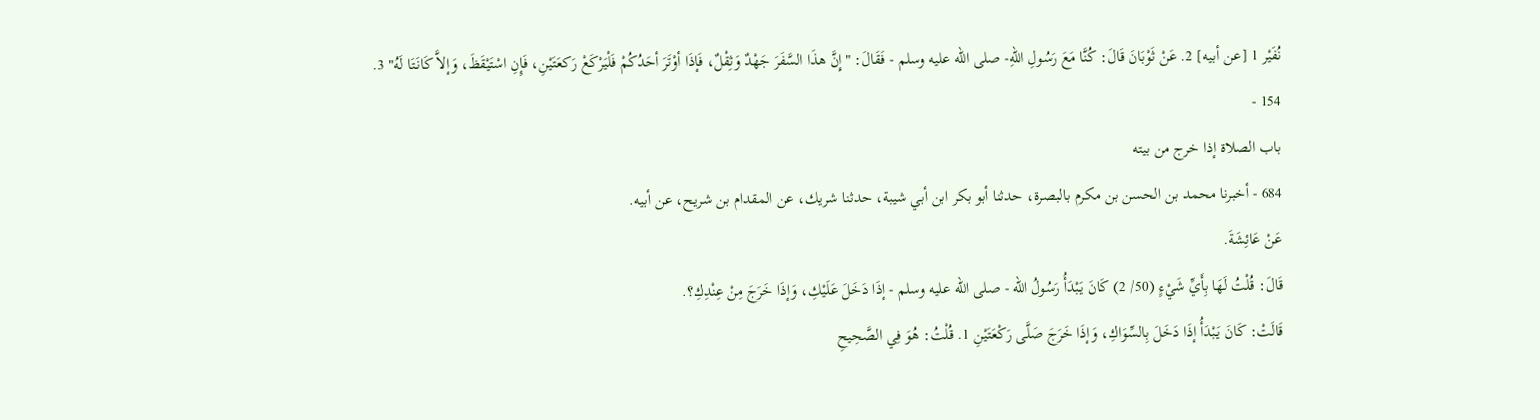نُفَيْر 1 [عن أبيه] 2. عَنْ ثَوْبَانَ قَالَ: كُنَّا مَعَ رَسُولِ اللهِ- صلى الله عليه وسلم - فَقَالَ: "إِنَّ هذَا السَّفَرَ جَهْدٌ وَثِقْلٌ، فَإذَا أوْتَرَ أحَدُكُمْ فَلْيَرْكَعْ رَكعَتَيْنِ، فَإِنِ اسْتَيْقَظَ، وَإلاَّ كَانَتَا لَهُ" 3.
154 -
باب الصلاة إذا خرج من بيته
684 - أخبرنا محمد بن الحسن بن مكرم بالبصرة، حدثنا أبو بكر ابن أبي شيبة، حدثنا شريك، عن المقدام بن شريح، عن أبيه.
عَنْ عَائِشَةَ.
قَالَ: قُلْتُ لَهَا بِأَيِّ شَيْءٍ (50/ 2) كَانَ يَبْدَأُ رَسُولُ الله - صلى الله عليه وسلم - إذَا دَخَلَ عَلَيْكِ، وَإذَا خَرَجَ مِنْ عِنْدِكِ؟.
قَالَتْ: كَانَ يَبْدَأُ إذَا دَخَلَ بِالسِّوَاكِ، وَإذَا خَرَجَ صَلَّى رَكْعَتَيْنِ 1. قُلْتُ: هُوَ فِي الصَّحِيحِ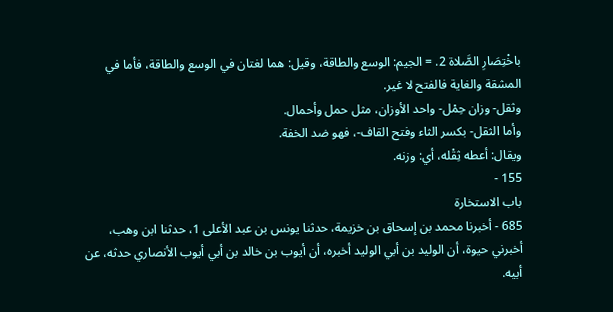باخْتِصَارِ الصَّلاة 2. = الجيم: الوسع والطاقة، وقيل: هما لغتان في الوسع والطاقة، فأما في المشقة والغاية فالفتح لا غير.
وثقل- وزان حِمْل- واحد الأوزان، مثل حمل وأحمال.
وأما الثقل- بكسر الثاء وفتح القاف-، فهو ضد الخفة.
ويقال: أعطه ثِقْله، أي: وزنه.
155 -
باب الاستخارة
685 - أخبرنا محمد بن إسحاق بن خزيمة، حدثنا يونس بن عبد الأعلى 1، حدثنا ابن وهب، أخبرني حيوة، أن الوليد بن أبي الوليد أخبره، أن أيوب بن خالد بن أبي أيوب الأنصاري حدثه، عن أبيه.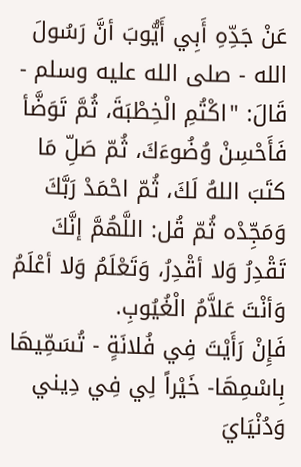عَنْ جَدِّهِ أَبِي أَيُّوبَ أنَّ رَسُولَ الله - صلى الله عليه وسلم - قَالَ: "اكْتُمِ الْخِطْبَةَ، ثُمَّ تَوَضَّأ فَأَحْسِنْ وُضُوءَكَ، ثُمّ صَلِّ مَا كتَبَ اللهُ لَكَ، ثُمّ احْمَدْ رَبَّكَ وَمَجِّدْه ثُمّ قُل: اللَّهُمَّ إنَّكَ تَقْدِرُ وَلا أقْدِرُ، وَتَعْلَمُ وَلا أعْلَمُ وَأنْتَ عَلاَّمُ الْغُيُوبِ.
فَإِنْ رَأَيْتَ فِي فُلانَةٍ - تُسَمِّيهَا بِاسْمِهَا- خَيْراً لِي فِي دِيني وَدُنْيَايَ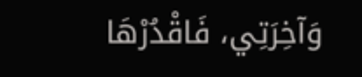وَآخِرَتِي، فَاقْدُرْهَا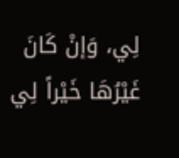لِي، وَإنْ كَانَ غَيْرُهَا خَيْراً لِي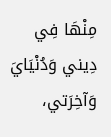مِنْهَا فِي دِيني وَدُنْيَايَ وَآخِرَتي،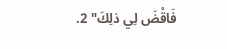فَاقْضَ لِي ذلِكَ" 2.